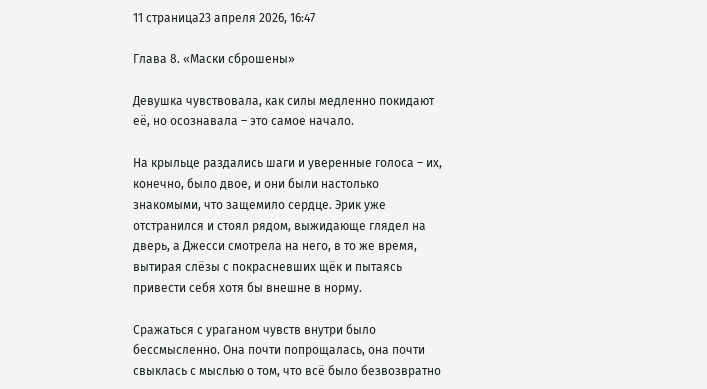11 страница23 апреля 2026, 16:47

Глава 8. «Маски сброшены»

Девушка чувствовала, как силы медленно покидают её, но осознавала – это самое начало.

На крыльце раздались шаги и уверенные голоса – их, конечно, было двое, и они были настолько знакомыми, что защемило сердце. Эрик уже отстранился и стоял рядом, выжидающе глядел на дверь, а Джесси смотрела на него, в то же время, вытирая слёзы с покрасневших щёк и пытаясь привести себя хотя бы внешне в норму.

Сражаться с ураганом чувств внутри было бессмысленно. Она почти попрощалась, она почти свыклась с мыслью о том, что всё было безвозвратно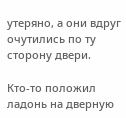утеряно, а они вдруг очутились по ту сторону двери.

Кто-то положил ладонь на дверную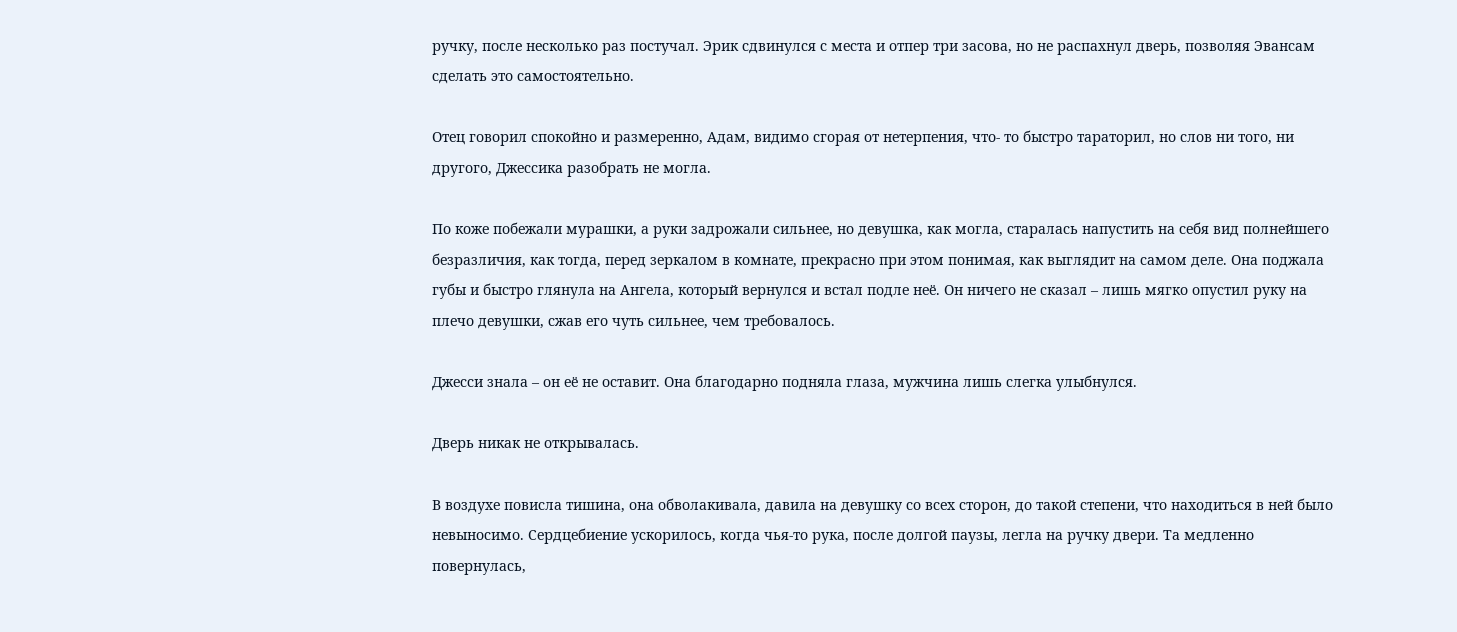ручку, после несколько раз постучал. Эрик сдвинулся с места и отпер три засова, но не распахнул дверь, позволяя Эвансам сделать это самостоятельно.

Отец говорил спокойно и размеренно, Адам, видимо сгорая от нетерпения, что- то быстро тараторил, но слов ни того, ни другого, Джессика разобрать не могла.

По коже побежали мурашки, а руки задрожали сильнее, но девушка, как могла, старалась напустить на себя вид полнейшего безразличия, как тогда, перед зеркалом в комнате, прекрасно при этом понимая, как выглядит на самом деле. Она поджала губы и быстро глянула на Ангела, который вернулся и встал подле неё. Он ничего не сказал – лишь мягко опустил руку на плечо девушки, сжав его чуть сильнее, чем требовалось.

Джесси знала – он её не оставит. Она благодарно подняла глаза, мужчина лишь слегка улыбнулся.

Дверь никак не открывалась.

В воздухе повисла тишина, она обволакивала, давила на девушку со всех сторон, до такой степени, что находиться в ней было невыносимо. Сердцебиение ускорилось, когда чья-то рука, после долгой паузы, легла на ручку двери. Та медленно повернулась,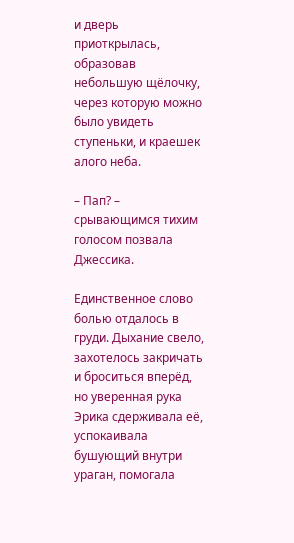и дверь приоткрылась, образовав небольшую щёлочку, через которую можно было увидеть ступеньки, и краешек алого неба.

– Пап? – срывающимся тихим голосом позвала Джессика.

Единственное слово болью отдалось в груди. Дыхание свело, захотелось закричать и броситься вперёд, но уверенная рука Эрика сдерживала её, успокаивала бушующий внутри ураган, помогала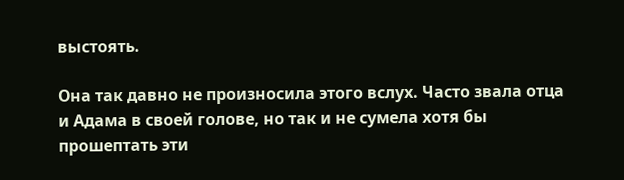выстоять.

Она так давно не произносила этого вслух. Часто звала отца и Адама в своей голове, но так и не сумела хотя бы прошептать эти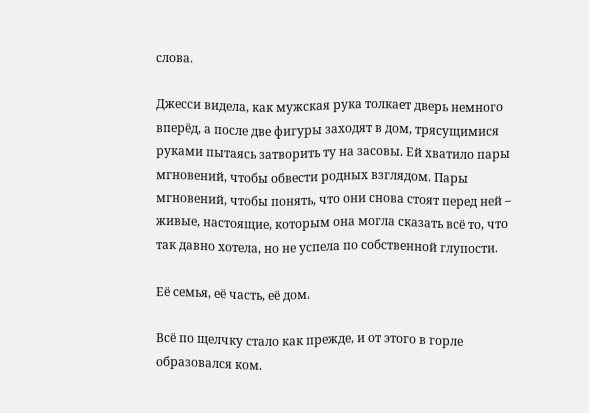слова.

Джесси видела, как мужская рука толкает дверь немного вперёд, а после две фигуры заходят в дом, трясущимися руками пытаясь затворить ту на засовы. Ей хватило пары мгновений, чтобы обвести родных взглядом. Пары мгновений, чтобы понять, что они снова стоят перед ней – живые, настоящие, которым она могла сказать всё то, что так давно хотела, но не успела по собственной глупости.

Её семья, её часть, её дом.

Всё по щелчку стало как прежде, и от этого в горле образовался ком.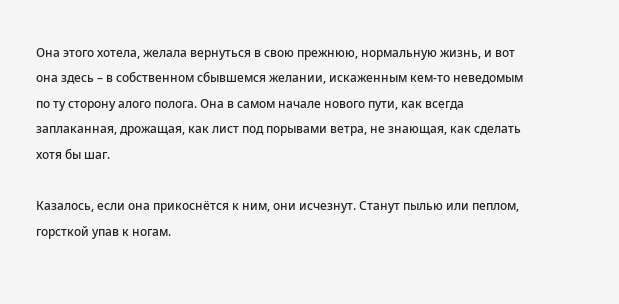Она этого хотела, желала вернуться в свою прежнюю, нормальную жизнь, и вот она здесь – в собственном сбывшемся желании, искаженным кем-то неведомым по ту сторону алого полога. Она в самом начале нового пути, как всегда заплаканная, дрожащая, как лист под порывами ветра, не знающая, как сделать хотя бы шаг.

Казалось, если она прикоснётся к ним, они исчезнут. Станут пылью или пеплом, горсткой упав к ногам.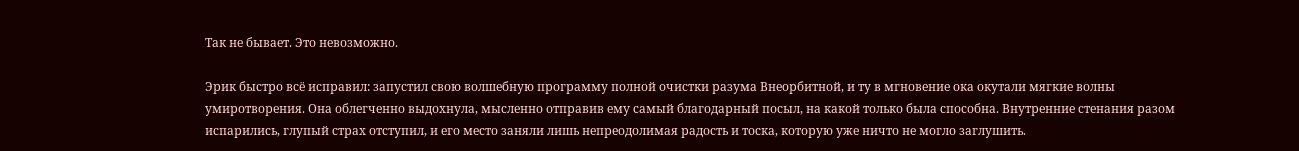Так не бывает. Это невозможно.

Эрик быстро всё исправил: запустил свою волшебную программу полной очистки разума Внеорбитной, и ту в мгновение ока окутали мягкие волны умиротворения. Она облегченно выдохнула, мысленно отправив ему самый благодарный посыл, на какой только была способна. Внутренние стенания разом испарились, глупый страх отступил, и его место заняли лишь непреодолимая радость и тоска, которую уже ничто не могло заглушить.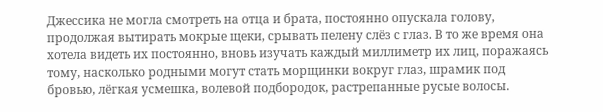Джессика не могла смотреть на отца и брата, постоянно опускала голову, продолжая вытирать мокрые щеки, срывать пелену слёз с глаз. В то же время она хотела видеть их постоянно, вновь изучать каждый миллиметр их лиц, поражаясь тому, насколько родными могут стать морщинки вокруг глаз, шрамик под бровью, лёгкая усмешка, волевой подбородок, растрепанные русые волосы.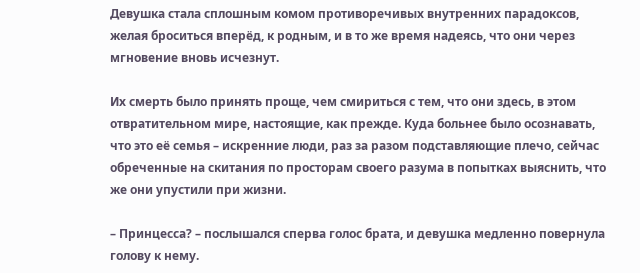Девушка стала сплошным комом противоречивых внутренних парадоксов, желая броситься вперёд, к родным, и в то же время надеясь, что они через мгновение вновь исчезнут.

Их смерть было принять проще, чем смириться с тем, что они здесь, в этом отвратительном мире, настоящие, как прежде. Куда больнее было осознавать, что это её семья – искренние люди, раз за разом подставляющие плечо, сейчас обреченные на скитания по просторам своего разума в попытках выяснить, что же они упустили при жизни.

– Принцесса? – послышался сперва голос брата, и девушка медленно повернула голову к нему.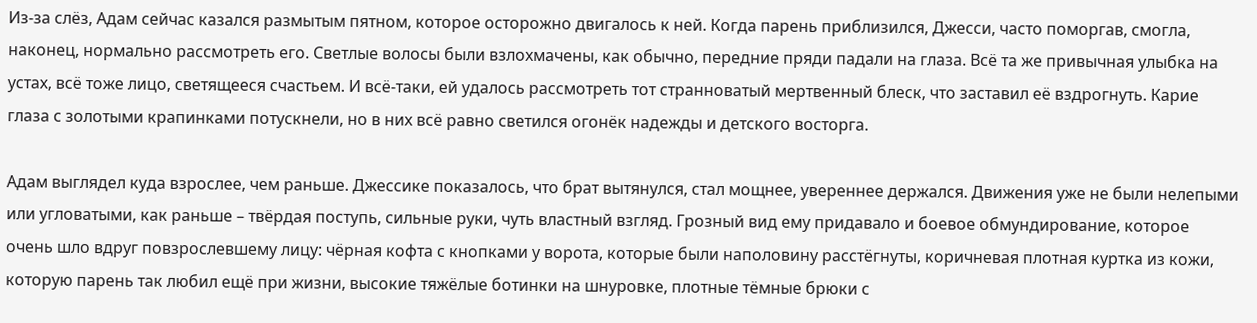Из-за слёз, Адам сейчас казался размытым пятном, которое осторожно двигалось к ней. Когда парень приблизился, Джесси, часто поморгав, смогла, наконец, нормально рассмотреть его. Светлые волосы были взлохмачены, как обычно, передние пряди падали на глаза. Всё та же привычная улыбка на устах, всё тоже лицо, светящееся счастьем. И всё-таки, ей удалось рассмотреть тот странноватый мертвенный блеск, что заставил её вздрогнуть. Карие глаза с золотыми крапинками потускнели, но в них всё равно светился огонёк надежды и детского восторга.

Адам выглядел куда взрослее, чем раньше. Джессике показалось, что брат вытянулся, стал мощнее, увереннее держался. Движения уже не были нелепыми или угловатыми, как раньше – твёрдая поступь, сильные руки, чуть властный взгляд. Грозный вид ему придавало и боевое обмундирование, которое очень шло вдруг повзрослевшему лицу: чёрная кофта с кнопками у ворота, которые были наполовину расстёгнуты, коричневая плотная куртка из кожи, которую парень так любил ещё при жизни, высокие тяжёлые ботинки на шнуровке, плотные тёмные брюки с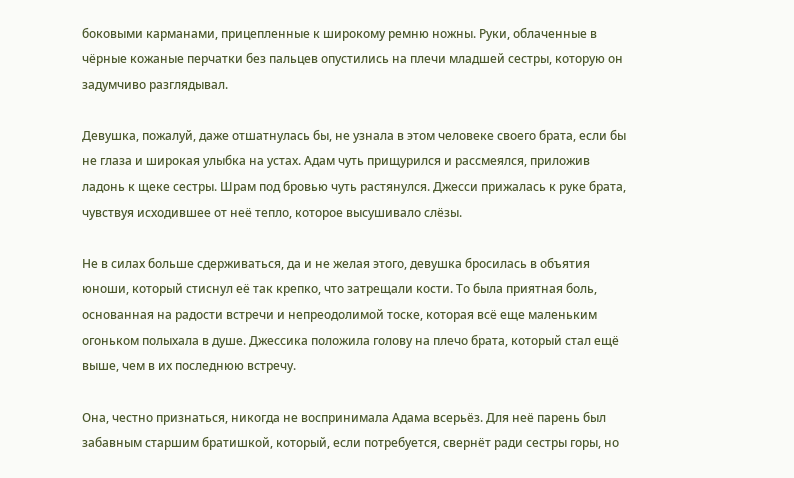боковыми карманами, прицепленные к широкому ремню ножны. Руки, облаченные в чёрные кожаные перчатки без пальцев опустились на плечи младшей сестры, которую он задумчиво разглядывал.

Девушка, пожалуй, даже отшатнулась бы, не узнала в этом человеке своего брата, если бы не глаза и широкая улыбка на устах. Адам чуть прищурился и рассмеялся, приложив ладонь к щеке сестры. Шрам под бровью чуть растянулся. Джесси прижалась к руке брата, чувствуя исходившее от неё тепло, которое высушивало слёзы.

Не в силах больше сдерживаться, да и не желая этого, девушка бросилась в объятия юноши, который стиснул её так крепко, что затрещали кости. То была приятная боль, основанная на радости встречи и непреодолимой тоске, которая всё еще маленьким огоньком полыхала в душе. Джессика положила голову на плечо брата, который стал ещё выше, чем в их последнюю встречу.

Она, честно признаться, никогда не воспринимала Адама всерьёз. Для неё парень был забавным старшим братишкой, который, если потребуется, свернёт ради сестры горы, но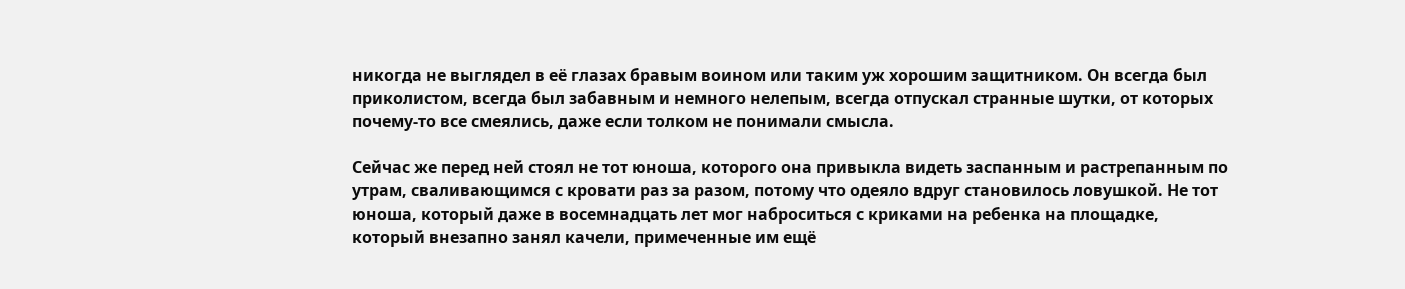никогда не выглядел в её глазах бравым воином или таким уж хорошим защитником. Он всегда был приколистом, всегда был забавным и немного нелепым, всегда отпускал странные шутки, от которых почему-то все смеялись, даже если толком не понимали смысла.

Сейчас же перед ней стоял не тот юноша, которого она привыкла видеть заспанным и растрепанным по утрам, сваливающимся с кровати раз за разом, потому что одеяло вдруг становилось ловушкой. Не тот юноша, который даже в восемнадцать лет мог наброситься с криками на ребенка на площадке, который внезапно занял качели, примеченные им ещё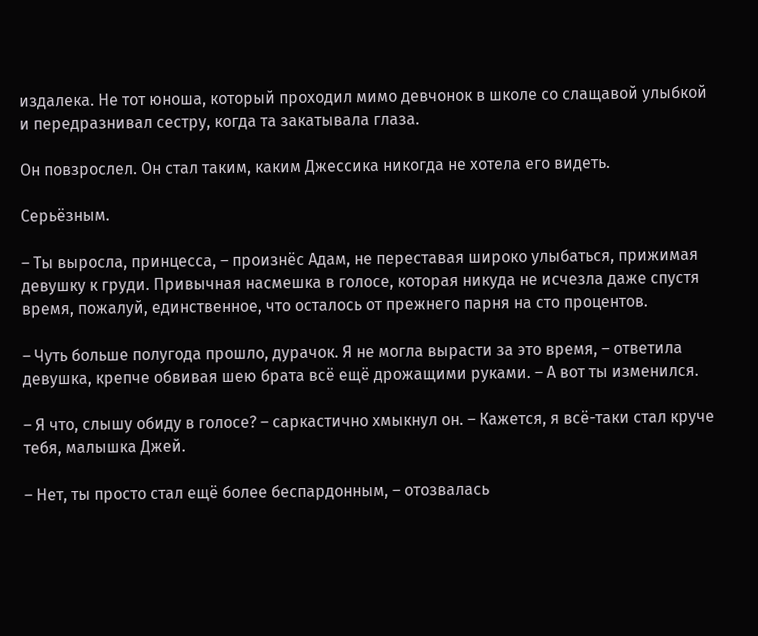издалека. Не тот юноша, который проходил мимо девчонок в школе со слащавой улыбкой и передразнивал сестру, когда та закатывала глаза.

Он повзрослел. Он стал таким, каким Джессика никогда не хотела его видеть.

Серьёзным.

– Ты выросла, принцесса, – произнёс Адам, не переставая широко улыбаться, прижимая девушку к груди. Привычная насмешка в голосе, которая никуда не исчезла даже спустя время, пожалуй, единственное, что осталось от прежнего парня на сто процентов.

– Чуть больше полугода прошло, дурачок. Я не могла вырасти за это время, – ответила девушка, крепче обвивая шею брата всё ещё дрожащими руками. – А вот ты изменился.

– Я что, слышу обиду в голосе? – саркастично хмыкнул он. – Кажется, я всё-таки стал круче тебя, малышка Джей.

– Нет, ты просто стал ещё более беспардонным, – отозвалась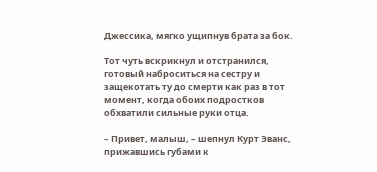Джессика, мягко ущипнув брата за бок.

Тот чуть вскрикнул и отстранился, готовый наброситься на сестру и защекотать ту до смерти как раз в тот момент, когда обоих подростков обхватили сильные руки отца.

– Привет, малыш, – шепнул Курт Эванс, прижавшись губами к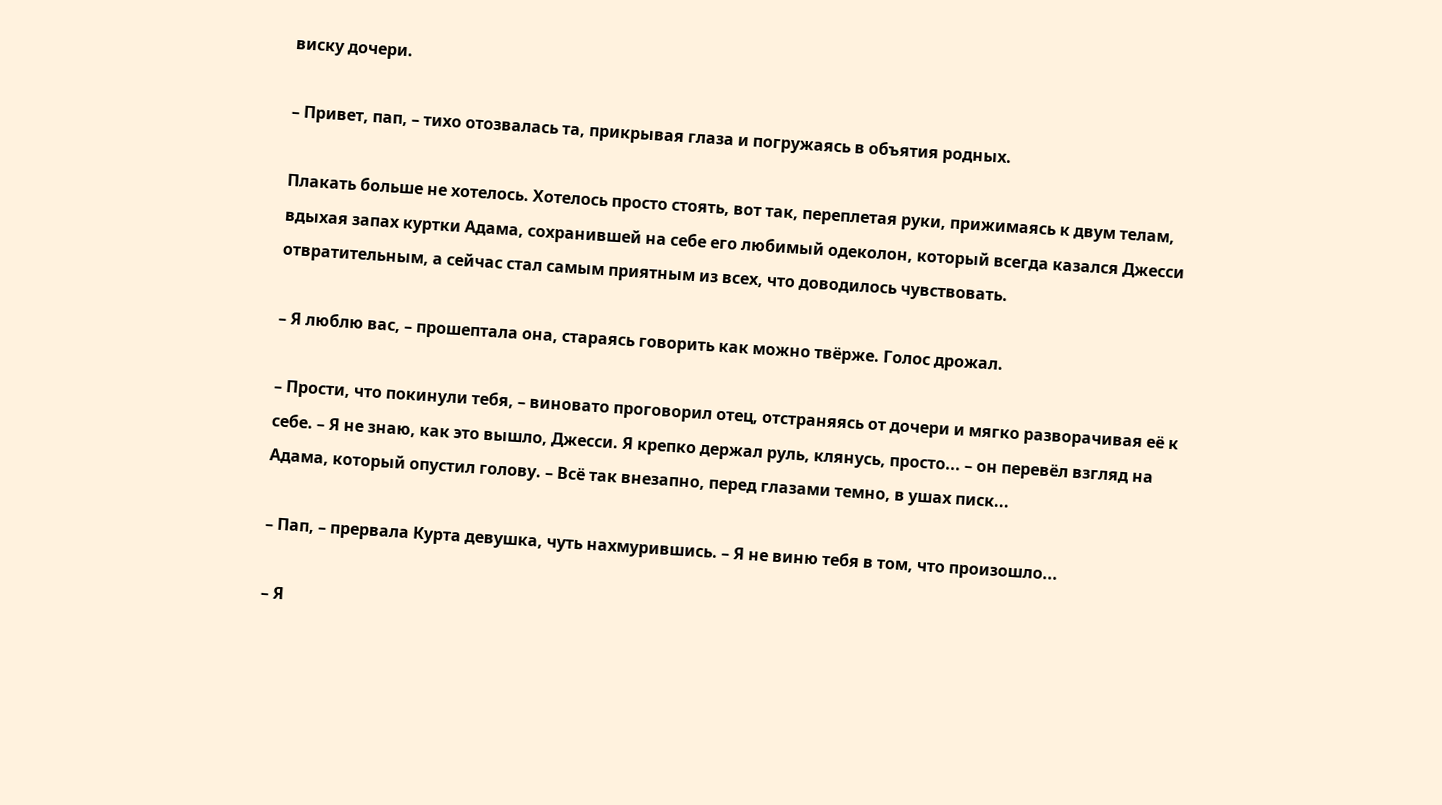виску дочери.

– Привет, пап, – тихо отозвалась та, прикрывая глаза и погружаясь в объятия родных.

Плакать больше не хотелось. Хотелось просто стоять, вот так, переплетая руки, прижимаясь к двум телам, вдыхая запах куртки Адама, сохранившей на себе его любимый одеколон, который всегда казался Джесси отвратительным, а сейчас стал самым приятным из всех, что доводилось чувствовать.

– Я люблю вас, – прошептала она, стараясь говорить как можно твёрже. Голос дрожал.

– Прости, что покинули тебя, – виновато проговорил отец, отстраняясь от дочери и мягко разворачивая её к себе. – Я не знаю, как это вышло, Джесси. Я крепко держал руль, клянусь, просто... – он перевёл взгляд на Адама, который опустил голову. – Всё так внезапно, перед глазами темно, в ушах писк...

– Пап, – прервала Курта девушка, чуть нахмурившись. – Я не виню тебя в том, что произошло...

– Я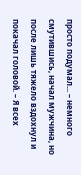просто подумал... – немного смутившись, начал мужчина, но после лишь тяжело вздохнул и покачал головой. – Я всех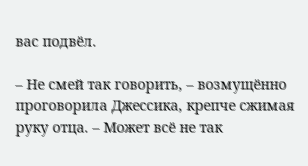вас подвёл.

– Не смей так говорить, – возмущённо проговорила Джессика, крепче сжимая руку отца. – Может всё не так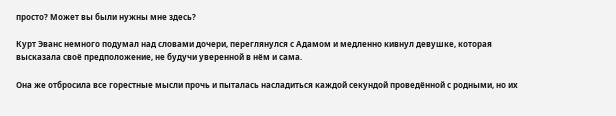просто? Может вы были нужны мне здесь?

Курт Эванс немного подумал над словами дочери, переглянулся с Адамом и медленно кивнул девушке, которая высказала своё предположение, не будучи уверенной в нём и сама.

Она же отбросила все горестные мысли прочь и пыталась насладиться каждой секундой проведённой с родными, но их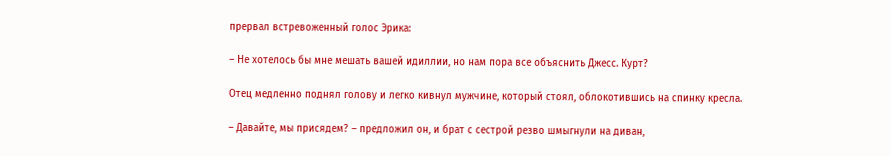прервал встревоженный голос Эрика:

– Не хотелось бы мне мешать вашей идиллии, но нам пора все объяснить Джесс. Курт?

Отец медленно поднял голову и легко кивнул мужчине, который стоял, облокотившись на спинку кресла.

– Давайте, мы присядем? – предложил он, и брат с сестрой резво шмыгнули на диван,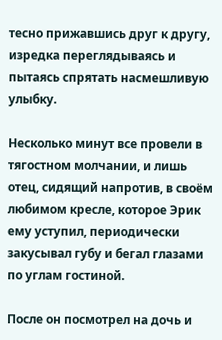тесно прижавшись друг к другу, изредка переглядываясь и пытаясь спрятать насмешливую улыбку.

Несколько минут все провели в тягостном молчании, и лишь отец, сидящий напротив, в своём любимом кресле, которое Эрик ему уступил, периодически закусывал губу и бегал глазами по углам гостиной.

После он посмотрел на дочь и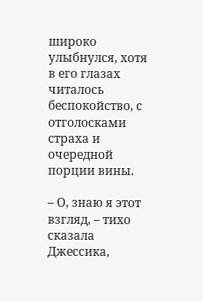широко улыбнулся, хотя в его глазах читалось беспокойство, с отголосками страха и очередной порции вины.

– О, знаю я этот взгляд, – тихо сказала Джессика,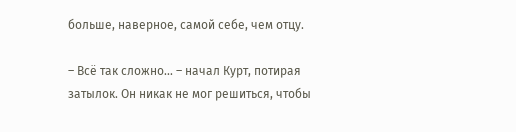больше, наверное, самой себе, чем отцу.

– Всё так сложно... – начал Курт, потирая затылок. Он никак не мог решиться, чтобы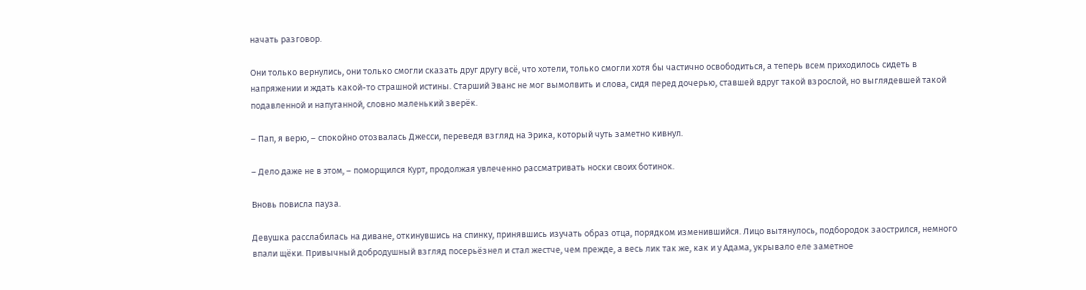начать разговор.

Они только вернулись, они только смогли сказать друг другу всё, что хотели, только смогли хотя бы частично освободиться, а теперь всем приходилось сидеть в напряжении и ждать какой-то страшной истины. Старший Эванс не мог вымолвить и слова, сидя перед дочерью, ставшей вдруг такой взрослой, но выглядевшей такой подавленной и напуганной, словно маленький зверёк.

– Пап, я верю, – спокойно отозвалась Джесси, переведя взгляд на Эрика, который чуть заметно кивнул.

– Дело даже не в этом, – поморщился Курт, продолжая увлеченно рассматривать носки своих ботинок.

Вновь повисла пауза.

Девушка расслабилась на диване, откинувшись на спинку, принявшись изучать образ отца, порядком изменившийся. Лицо вытянулось, подбородок заострился, немного впали щёки. Привычный добродушный взгляд посерьёзнел и стал жестче, чем прежде, а весь лик так же, как и у Адама, укрывало еле заметное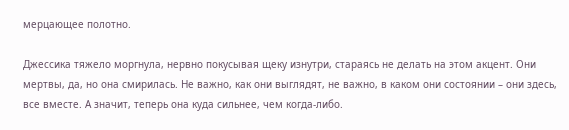мерцающее полотно.

Джессика тяжело моргнула, нервно покусывая щеку изнутри, стараясь не делать на этом акцент. Они мертвы, да, но она смирилась. Не важно, как они выглядят, не важно, в каком они состоянии – они здесь, все вместе. А значит, теперь она куда сильнее, чем когда-либо.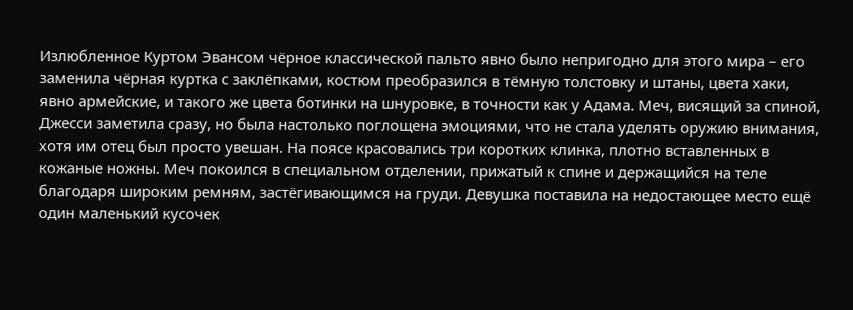Излюбленное Куртом Эвансом чёрное классической пальто явно было непригодно для этого мира – его заменила чёрная куртка с заклёпками, костюм преобразился в тёмную толстовку и штаны, цвета хаки, явно армейские, и такого же цвета ботинки на шнуровке, в точности как у Адама. Меч, висящий за спиной, Джесси заметила сразу, но была настолько поглощена эмоциями, что не стала уделять оружию внимания, хотя им отец был просто увешан. На поясе красовались три коротких клинка, плотно вставленных в кожаные ножны. Меч покоился в специальном отделении, прижатый к спине и держащийся на теле благодаря широким ремням, застёгивающимся на груди. Девушка поставила на недостающее место ещё один маленький кусочек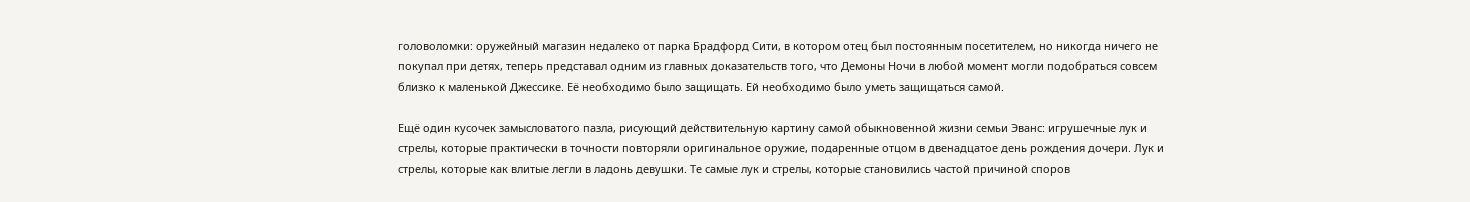головоломки: оружейный магазин недалеко от парка Брадфорд Сити, в котором отец был постоянным посетителем, но никогда ничего не покупал при детях, теперь представал одним из главных доказательств того, что Демоны Ночи в любой момент могли подобраться совсем близко к маленькой Джессике. Её необходимо было защищать. Ей необходимо было уметь защищаться самой.

Ещё один кусочек замысловатого пазла, рисующий действительную картину самой обыкновенной жизни семьи Эванс: игрушечные лук и стрелы, которые практически в точности повторяли оригинальное оружие, подаренные отцом в двенадцатое день рождения дочери. Лук и стрелы, которые как влитые легли в ладонь девушки. Те самые лук и стрелы, которые становились частой причиной споров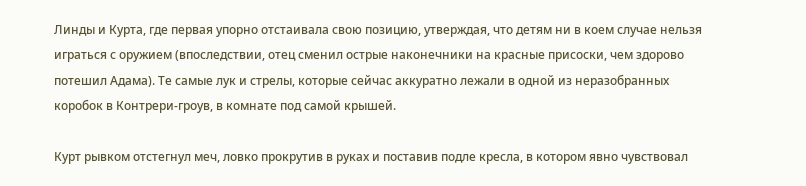Линды и Курта, где первая упорно отстаивала свою позицию, утверждая, что детям ни в коем случае нельзя играться с оружием (впоследствии, отец сменил острые наконечники на красные присоски, чем здорово потешил Адама). Те самые лук и стрелы, которые сейчас аккуратно лежали в одной из неразобранных коробок в Контрери-гроув, в комнате под самой крышей.

Курт рывком отстегнул меч, ловко прокрутив в руках и поставив подле кресла, в котором явно чувствовал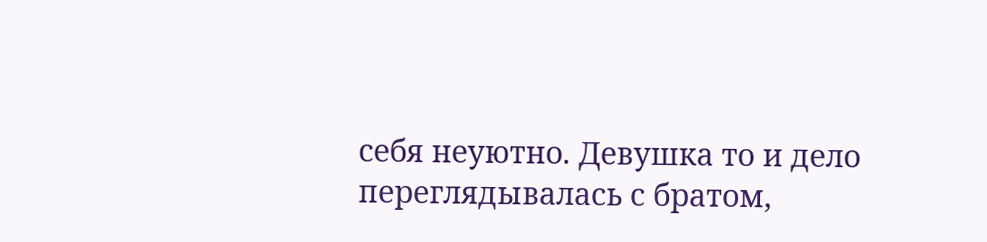себя неуютно. Девушка то и дело переглядывалась с братом,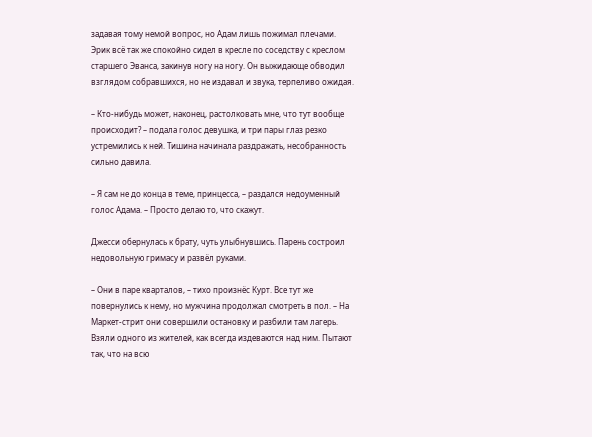задавая тому немой вопрос, но Адам лишь пожимал плечами. Эрик всё так же спокойно сидел в кресле по соседству с креслом старшего Эванса, закинув ногу на ногу. Он выжидающе обводил взглядом собравшихся, но не издавал и звука, терпеливо ожидая.

– Кто-нибудь может, наконец, растолковать мне, что тут вообще происходит? – подала голос девушка, и три пары глаз резко устремились к ней. Тишина начинала раздражать, несобранность сильно давила.

– Я сам не до конца в теме, принцесса, – раздался недоуменный голос Адама. – Просто делаю то, что скажут.

Джесси обернулась к брату, чуть улыбнувшись. Парень состроил недовольную гримасу и развёл руками.

– Они в паре кварталов, – тихо произнёс Курт. Все тут же повернулись к нему, но мужчина продолжал смотреть в пол. – На Маркет-стрит они совершили остановку и разбили там лагерь. Взяли одного из жителей, как всегда издеваются над ним. Пытают так, что на всю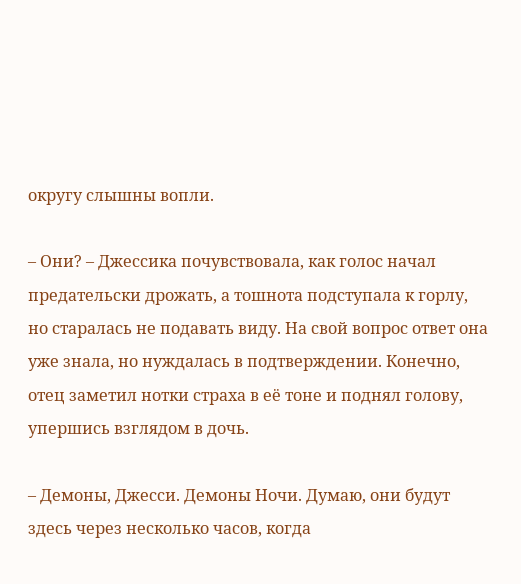округу слышны вопли.

– Они? – Джессика почувствовала, как голос начал предательски дрожать, а тошнота подступала к горлу, но старалась не подавать виду. На свой вопрос ответ она уже знала, но нуждалась в подтверждении. Конечно, отец заметил нотки страха в её тоне и поднял голову, упершись взглядом в дочь.

– Демоны, Джесси. Демоны Ночи. Думаю, они будут здесь через несколько часов, когда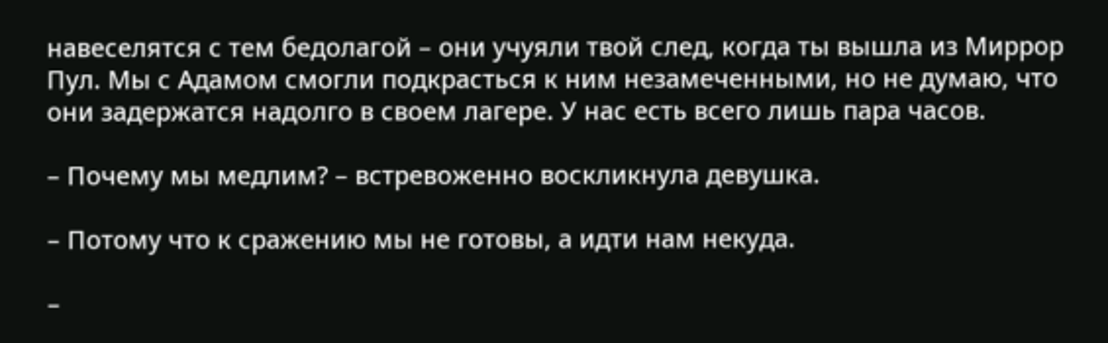навеселятся с тем бедолагой – они учуяли твой след, когда ты вышла из Миррор Пул. Мы с Адамом смогли подкрасться к ним незамеченными, но не думаю, что они задержатся надолго в своем лагере. У нас есть всего лишь пара часов.

– Почему мы медлим? – встревоженно воскликнула девушка.

– Потому что к сражению мы не готовы, а идти нам некуда.

–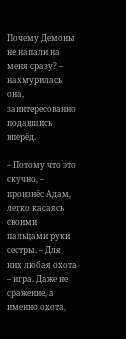Почему Демоны не напали на меня сразу? – нахмурилась она, заинтересованно подавшись вперёд.

– Потому что это скучно, – произнёс Адам, легко касаясь своими пальцами руки сестры. – Для них любая охота – игра. Даже не сражение, а именно охота,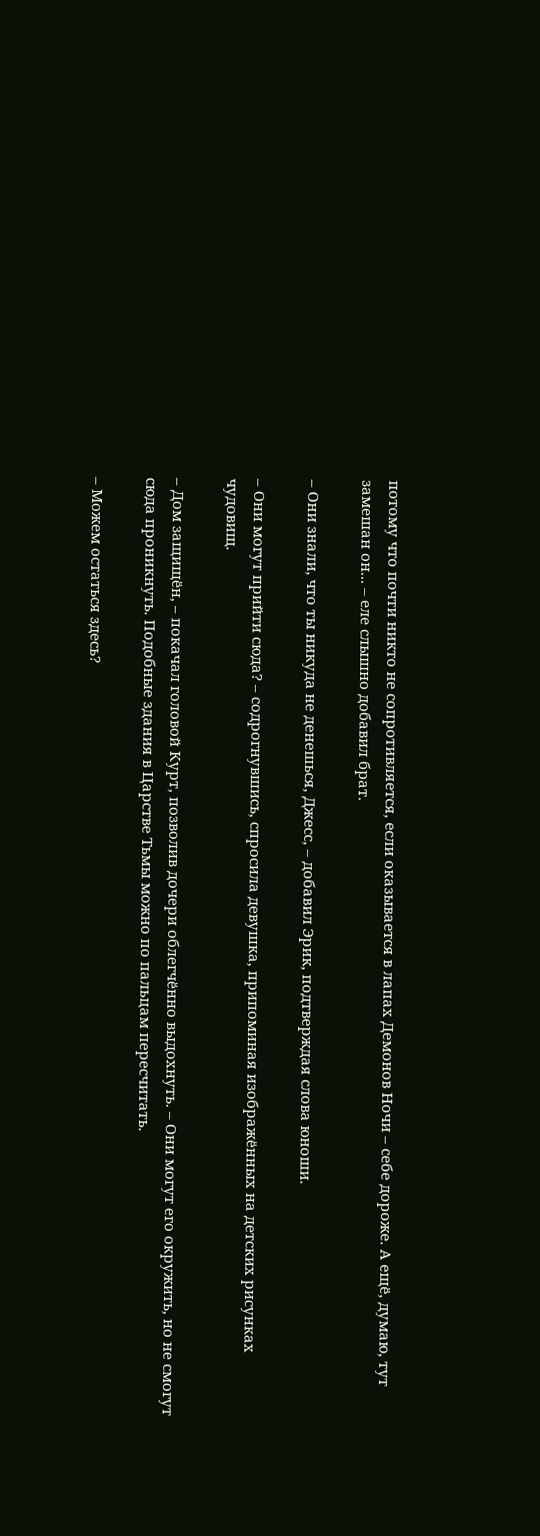потому что почти никто не сопротивляется, если оказывается в лапах Демонов Ночи – себе дороже. А ещё, думаю, тут замешан он... – еле слышно добавил брат.

– Они знали, что ты никуда не денешься, Джесс, – добавил Эрик, подтверждая слова юноши.

– Они могут прийти сюда? – содрогнувшись, спросила девушка, припоминая изображённых на детских рисунках чудовищ.

– Дом защищён, – покачал головой Курт, позволив дочери облегчённо выдохнуть. – Они могут его окружить, но не смогут сюда проникнуть. Подобные здания в Царстве Тьмы можно по пальцам пересчитать.

– Можем остаться здесь?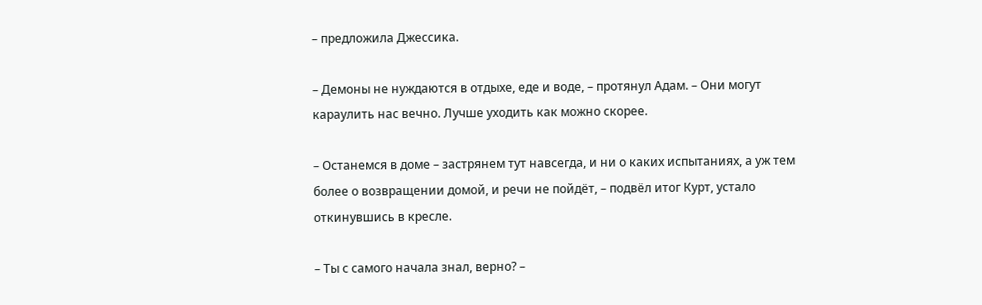– предложила Джессика.

– Демоны не нуждаются в отдыхе, еде и воде, – протянул Адам. – Они могут караулить нас вечно. Лучше уходить как можно скорее.

– Останемся в доме – застрянем тут навсегда, и ни о каких испытаниях, а уж тем более о возвращении домой, и речи не пойдёт, – подвёл итог Курт, устало откинувшись в кресле.

– Ты с самого начала знал, верно? –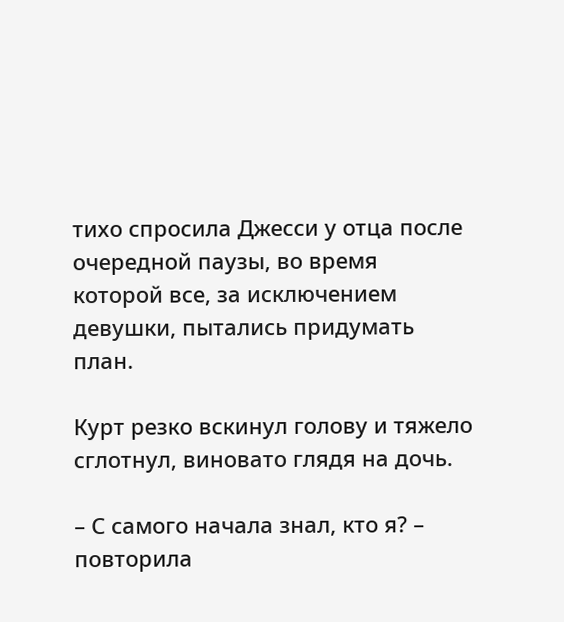тихо спросила Джесси у отца после очередной паузы, во время которой все, за исключением девушки, пытались придумать план.

Курт резко вскинул голову и тяжело сглотнул, виновато глядя на дочь.

– С самого начала знал, кто я? – повторила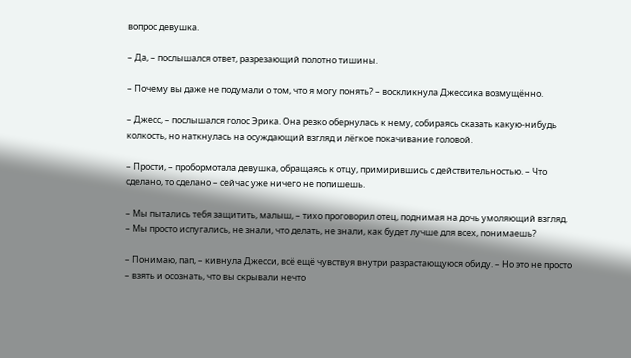вопрос девушка.

– Да, – послышался ответ, разрезающий полотно тишины.

– Почему вы даже не подумали о том, что я могу понять? – воскликнула Джессика возмущённо.

– Джесс, – послышался голос Эрика. Она резко обернулась к нему, собираясь сказать какую-нибудь колкость, но наткнулась на осуждающий взгляд и лёгкое покачивание головой.

– Прости, – пробормотала девушка, обращаясь к отцу, примирившись с действительностью. – Что сделано, то сделано – сейчас уже ничего не попишешь.

– Мы пытались тебя защитить, малыш, – тихо проговорил отец, поднимая на дочь умоляющий взгляд. – Мы просто испугались, не знали, что делать, не знали, как будет лучше для всех, понимаешь?

– Понимаю, пап, – кивнула Джесси, всё ещё чувствуя внутри разрастающуюся обиду. – Но это не просто – взять и осознать, что вы скрывали нечто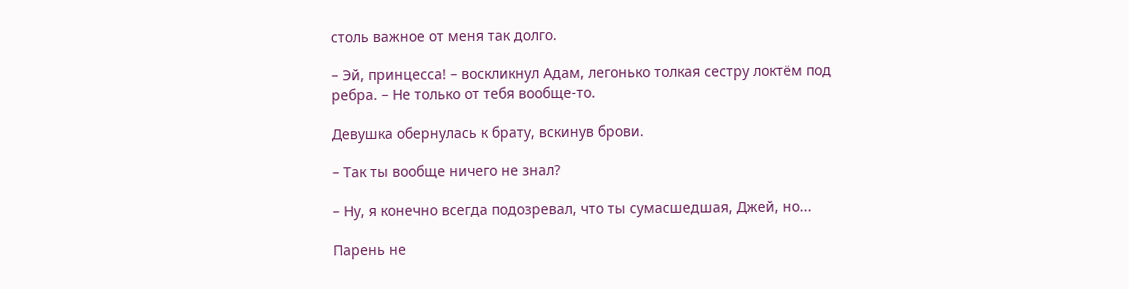столь важное от меня так долго.

– Эй, принцесса! – воскликнул Адам, легонько толкая сестру локтём под ребра. – Не только от тебя вообще-то.

Девушка обернулась к брату, вскинув брови.

– Так ты вообще ничего не знал?

– Ну, я конечно всегда подозревал, что ты сумасшедшая, Джей, но...

Парень не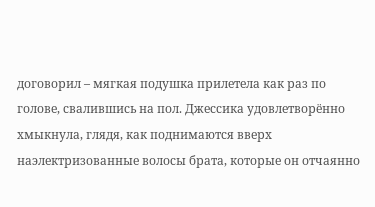договорил – мягкая подушка прилетела как раз по голове, свалившись на пол. Джессика удовлетворённо хмыкнула, глядя, как поднимаются вверх наэлектризованные волосы брата, которые он отчаянно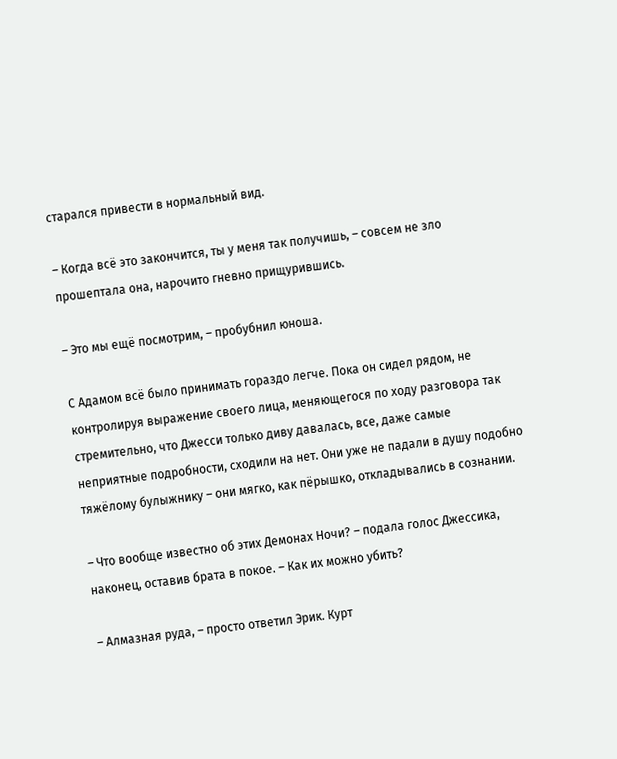старался привести в нормальный вид.

– Когда всё это закончится, ты у меня так получишь, – совсем не зло прошептала она, нарочито гневно прищурившись.

– Это мы ещё посмотрим, – пробубнил юноша.

С Адамом всё было принимать гораздо легче. Пока он сидел рядом, не контролируя выражение своего лица, меняющегося по ходу разговора так стремительно, что Джесси только диву давалась, все, даже самые неприятные подробности, сходили на нет. Они уже не падали в душу подобно тяжёлому булыжнику – они мягко, как пёрышко, откладывались в сознании.

– Что вообще известно об этих Демонах Ночи? – подала голос Джессика, наконец, оставив брата в покое. – Как их можно убить?

– Алмазная руда, – просто ответил Эрик. Курт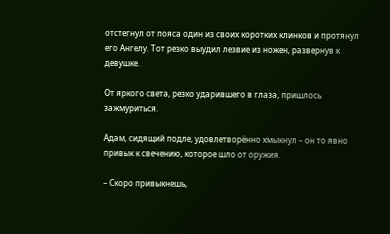отстегнул от пояса один из своих коротких клинков и протянул его Ангелу. Тот резко выудил лезвие из ножен, развернув к девушке.

От яркого света, резко ударившего в глаза, пришлось зажмуриться.

Адам, сидящий подле, удовлетворённо хмыкнул – он то явно привык к свечению, которое шло от оружия.

– Скоро привыкнешь,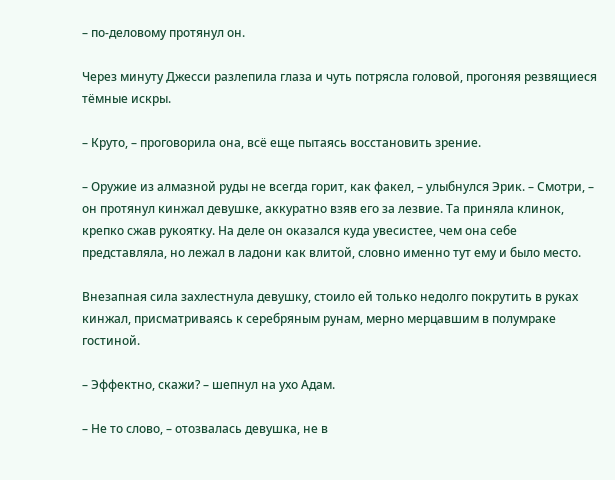– по-деловому протянул он.

Через минуту Джесси разлепила глаза и чуть потрясла головой, прогоняя резвящиеся тёмные искры.

– Круто, – проговорила она, всё еще пытаясь восстановить зрение.

– Оружие из алмазной руды не всегда горит, как факел, – улыбнулся Эрик. – Смотри, – он протянул кинжал девушке, аккуратно взяв его за лезвие. Та приняла клинок, крепко сжав рукоятку. На деле он оказался куда увесистее, чем она себе представляла, но лежал в ладони как влитой, словно именно тут ему и было место.

Внезапная сила захлестнула девушку, стоило ей только недолго покрутить в руках кинжал, присматриваясь к серебряным рунам, мерно мерцавшим в полумраке гостиной.

– Эффектно, скажи? – шепнул на ухо Адам.

– Не то слово, – отозвалась девушка, не в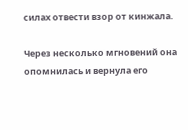силах отвести взор от кинжала.

Через несколько мгновений она опомнилась и вернула его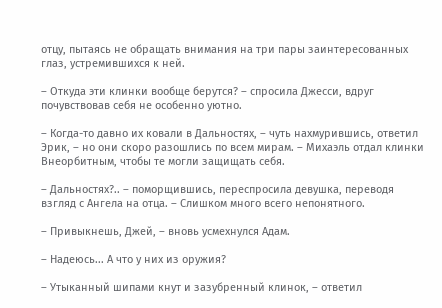отцу, пытаясь не обращать внимания на три пары заинтересованных глаз, устремившихся к ней.

– Откуда эти клинки вообще берутся? – спросила Джесси, вдруг почувствовав себя не особенно уютно.

– Когда-то давно их ковали в Дальностях, – чуть нахмурившись, ответил Эрик, – но они скоро разошлись по всем мирам. – Михаэль отдал клинки Внеорбитным, чтобы те могли защищать себя.

– Дальностях?.. – поморщившись, переспросила девушка, переводя взгляд с Ангела на отца. – Слишком много всего непонятного.

– Привыкнешь, Джей, – вновь усмехнулся Адам.

– Надеюсь... А что у них из оружия?

– Утыканный шипами кнут и зазубренный клинок, – ответил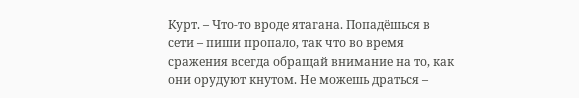Курт. – Что-то вроде ятагана. Попадёшься в сети – пиши пропало, так что во время сражения всегда обращай внимание на то, как они орудуют кнутом. Не можешь драться –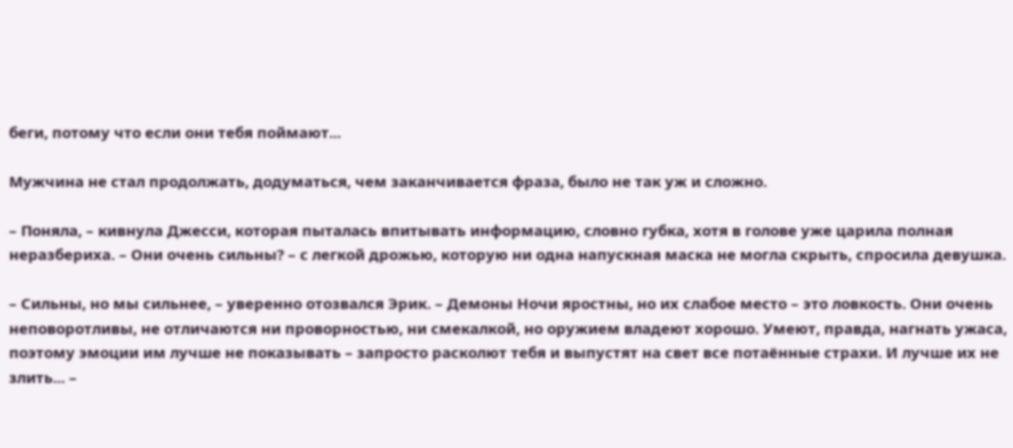беги, потому что если они тебя поймают...

Мужчина не стал продолжать, додуматься, чем заканчивается фраза, было не так уж и сложно.

– Поняла, – кивнула Джесси, которая пыталась впитывать информацию, словно губка, хотя в голове уже царила полная неразбериха. – Они очень сильны? – с легкой дрожью, которую ни одна напускная маска не могла скрыть, спросила девушка.

– Сильны, но мы сильнее, – уверенно отозвался Эрик. – Демоны Ночи яростны, но их слабое место – это ловкость. Они очень неповоротливы, не отличаются ни проворностью, ни смекалкой, но оружием владеют хорошо. Умеют, правда, нагнать ужаса, поэтому эмоции им лучше не показывать – запросто расколют тебя и выпустят на свет все потаённые страхи. И лучше их не злить... –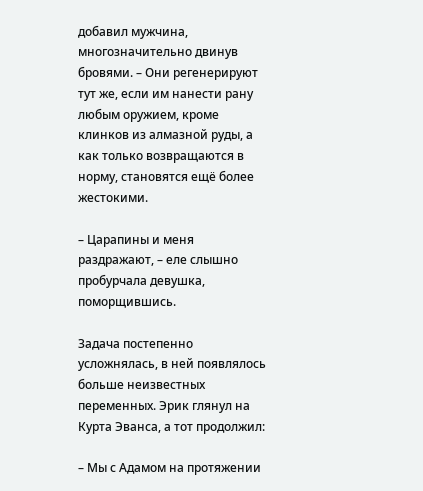добавил мужчина, многозначительно двинув бровями. – Они регенерируют тут же, если им нанести рану любым оружием, кроме клинков из алмазной руды, а как только возвращаются в норму, становятся ещё более жестокими.

– Царапины и меня раздражают, – еле слышно пробурчала девушка, поморщившись.

Задача постепенно усложнялась, в ней появлялось больше неизвестных переменных. Эрик глянул на Курта Эванса, а тот продолжил:

– Мы с Адамом на протяжении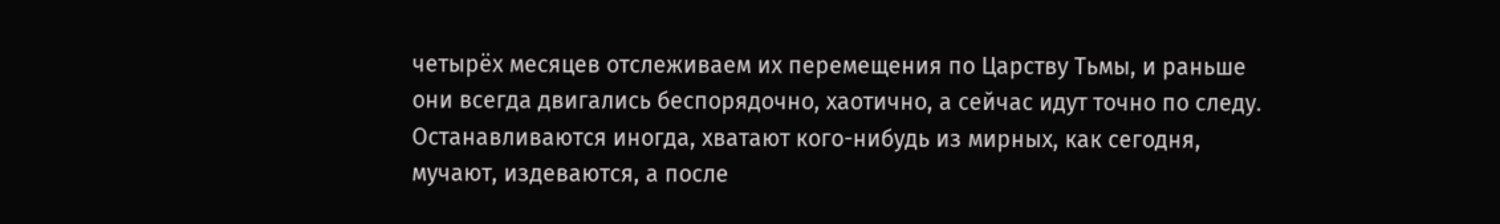четырёх месяцев отслеживаем их перемещения по Царству Тьмы, и раньше они всегда двигались беспорядочно, хаотично, а сейчас идут точно по следу. Останавливаются иногда, хватают кого-нибудь из мирных, как сегодня, мучают, издеваются, а после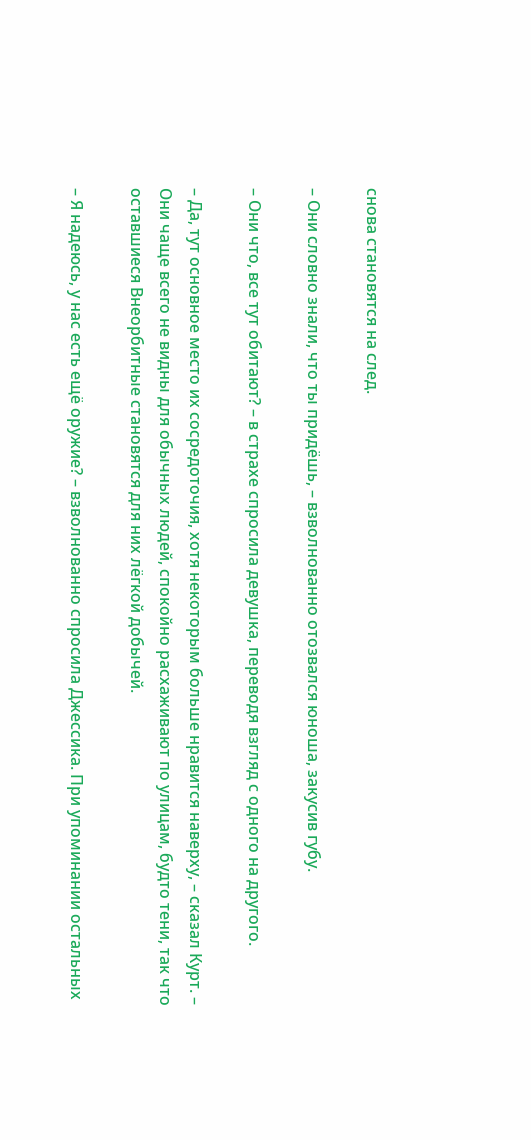снова становятся на след.

– Они словно знали, что ты придёшь, – взволнованно отозвался юноша, закусив губу.

– Они что, все тут обитают? – в страхе спросила девушка, переводя взгляд с одного на другого.

– Да, тут основное место их сосредоточия, хотя некоторым больше нравится наверху, – сказал Курт. – Они чаще всего не видны для обычных людей, спокойно расхаживают по улицам, будто тени, так что оставшиеся Внеорбитные становятся для них лёгкой добычей.

– Я надеюсь, у нас есть ещё оружие? – взволнованно спросила Джессика. При упоминании остальных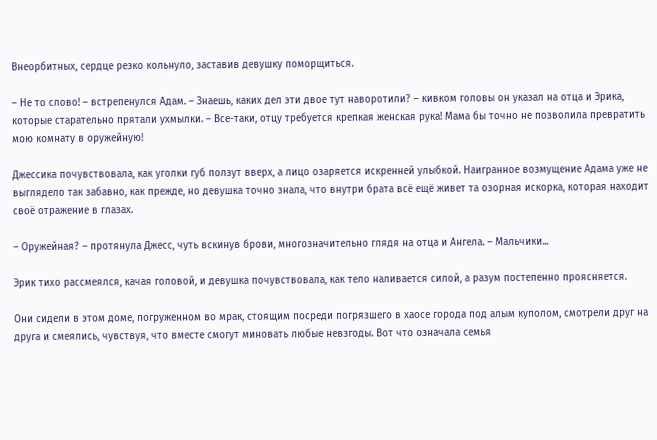Внеорбитных, сердце резко кольнуло, заставив девушку поморщиться.

– Не то слово! – встрепенулся Адам. – Знаешь, каких дел эти двое тут наворотили? – кивком головы он указал на отца и Эрика, которые старательно прятали ухмылки. – Все-таки, отцу требуется крепкая женская рука! Мама бы точно не позволила превратить мою комнату в оружейную!

Джессика почувствовала, как уголки губ ползут вверх, а лицо озаряется искренней улыбкой. Наигранное возмущение Адама уже не выглядело так забавно, как прежде, но девушка точно знала, что внутри брата всё ещё живет та озорная искорка, которая находит своё отражение в глазах.

– Оружейная? – протянула Джесс, чуть вскинув брови, многозначительно глядя на отца и Ангела. – Мальчики...

Эрик тихо рассмеялся, качая головой, и девушка почувствовала, как тело наливается силой, а разум постепенно проясняется.

Они сидели в этом доме, погруженном во мрак, стоящим посреди погрязшего в хаосе города под алым куполом, смотрели друг на друга и смеялись, чувствуя, что вместе смогут миновать любые невзгоды. Вот что означала семья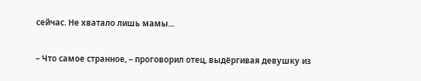сейчас. Не хватало лишь мамы...

– Что самое странное, – проговорил отец, выдёргивая девушку из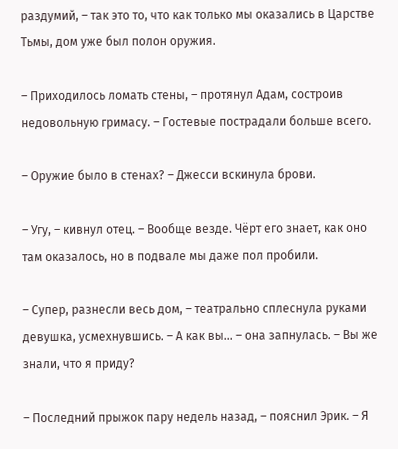раздумий, – так это то, что как только мы оказались в Царстве Тьмы, дом уже был полон оружия.

– Приходилось ломать стены, – протянул Адам, состроив недовольную гримасу. – Гостевые пострадали больше всего.

– Оружие было в стенах? – Джесси вскинула брови.

– Угу, – кивнул отец. – Вообще везде. Чёрт его знает, как оно там оказалось, но в подвале мы даже пол пробили.

– Супер, разнесли весь дом, – театрально сплеснула руками девушка, усмехнувшись. – А как вы... – она запнулась. – Вы же знали, что я приду?

– Последний прыжок пару недель назад, – пояснил Эрик. – Я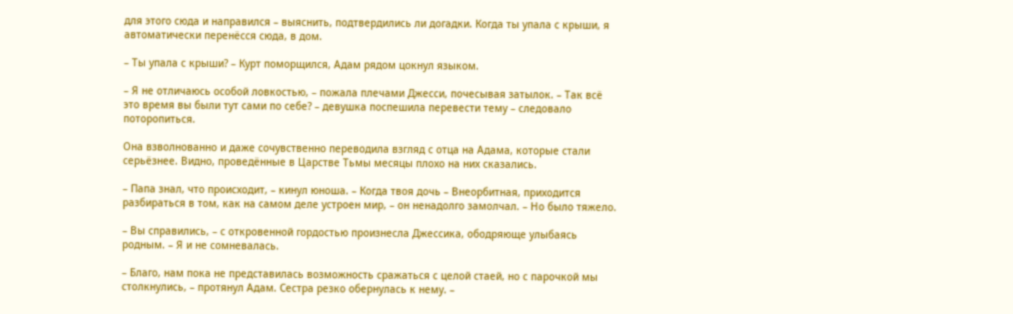для этого сюда и направился – выяснить, подтвердились ли догадки. Когда ты упала с крыши, я автоматически перенёсся сюда, в дом.

– Ты упала с крыши? – Курт поморщился, Адам рядом цокнул языком.

– Я не отличаюсь особой ловкостью, – пожала плечами Джесси, почесывая затылок. – Так всё это время вы были тут сами по себе? – девушка поспешила перевести тему – следовало поторопиться.

Она взволнованно и даже сочувственно переводила взгляд с отца на Адама, которые стали серьёзнее. Видно, проведённые в Царстве Тьмы месяцы плохо на них сказались.

– Папа знал, что происходит, – кинул юноша. – Когда твоя дочь – Внеорбитная, приходится разбираться в том, как на самом деле устроен мир, – он ненадолго замолчал. – Но было тяжело.

– Вы справились, – с откровенной гордостью произнесла Джессика, ободряюще улыбаясь родным. – Я и не сомневалась.

– Благо, нам пока не представилась возможность сражаться с целой стаей, но с парочкой мы столкнулись, – протянул Адам. Сестра резко обернулась к нему. –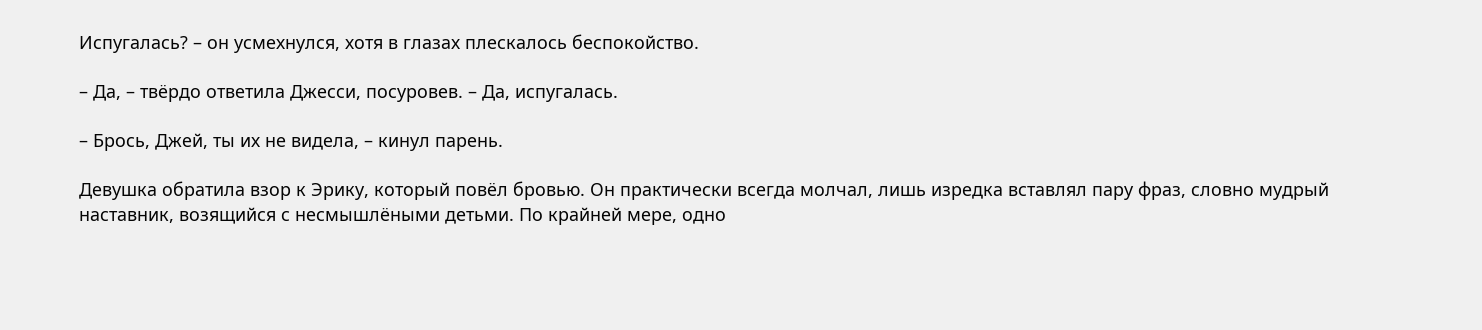Испугалась? – он усмехнулся, хотя в глазах плескалось беспокойство.

– Да, – твёрдо ответила Джесси, посуровев. – Да, испугалась.

– Брось, Джей, ты их не видела, – кинул парень.

Девушка обратила взор к Эрику, который повёл бровью. Он практически всегда молчал, лишь изредка вставлял пару фраз, словно мудрый наставник, возящийся с несмышлёными детьми. По крайней мере, одно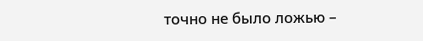точно не было ложью –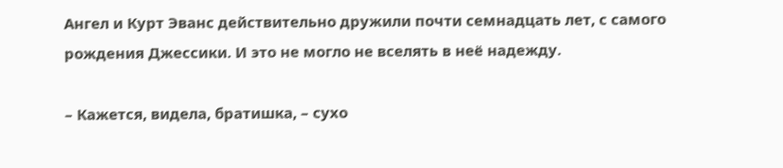Ангел и Курт Эванс действительно дружили почти семнадцать лет, с самого рождения Джессики. И это не могло не вселять в неё надежду.

– Кажется, видела, братишка, – сухо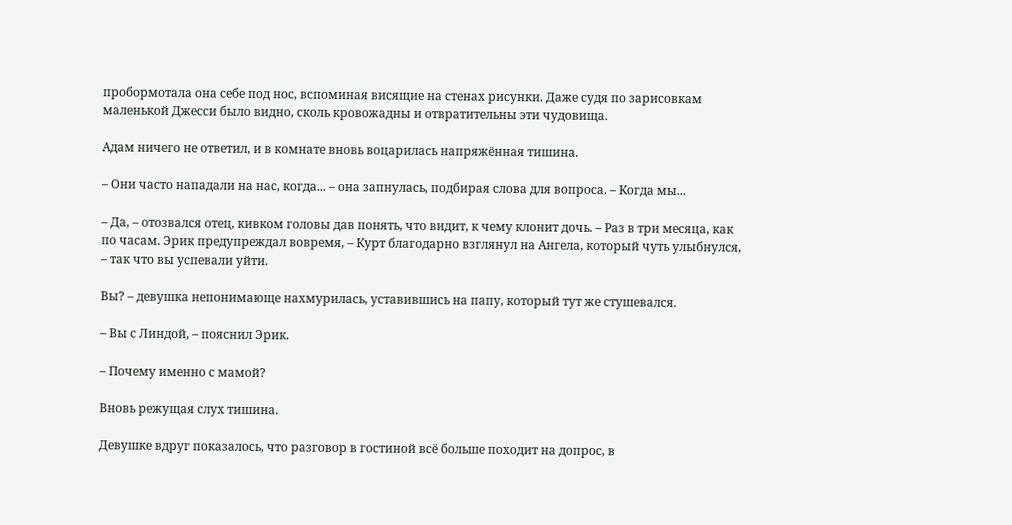пробормотала она себе под нос, вспоминая висящие на стенах рисунки. Даже судя по зарисовкам маленькой Джесси было видно, сколь кровожадны и отвратительны эти чудовища.

Адам ничего не ответил, и в комнате вновь воцарилась напряжённая тишина.

– Они часто нападали на нас, когда... – она запнулась, подбирая слова для вопроса. – Когда мы...

– Да, – отозвался отец, кивком головы дав понять, что видит, к чему клонит дочь. – Раз в три месяца, как по часам. Эрик предупреждал вовремя, – Курт благодарно взглянул на Ангела, который чуть улыбнулся, – так что вы успевали уйти.

Вы? – девушка непонимающе нахмурилась, уставившись на папу, который тут же стушевался.

– Вы с Линдой, – пояснил Эрик.

– Почему именно с мамой?

Вновь режущая слух тишина.

Девушке вдруг показалось, что разговор в гостиной всё больше походит на допрос, в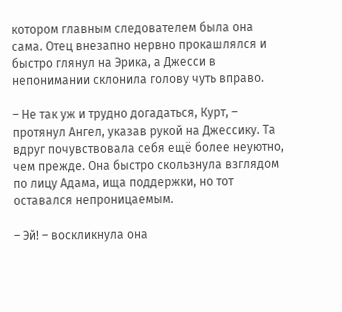котором главным следователем была она сама. Отец внезапно нервно прокашлялся и быстро глянул на Эрика, а Джесси в непонимании склонила голову чуть вправо.

– Не так уж и трудно догадаться, Курт, – протянул Ангел, указав рукой на Джессику. Та вдруг почувствовала себя ещё более неуютно, чем прежде. Она быстро скользнула взглядом по лицу Адама, ища поддержки, но тот оставался непроницаемым.

– Эй! – воскликнула она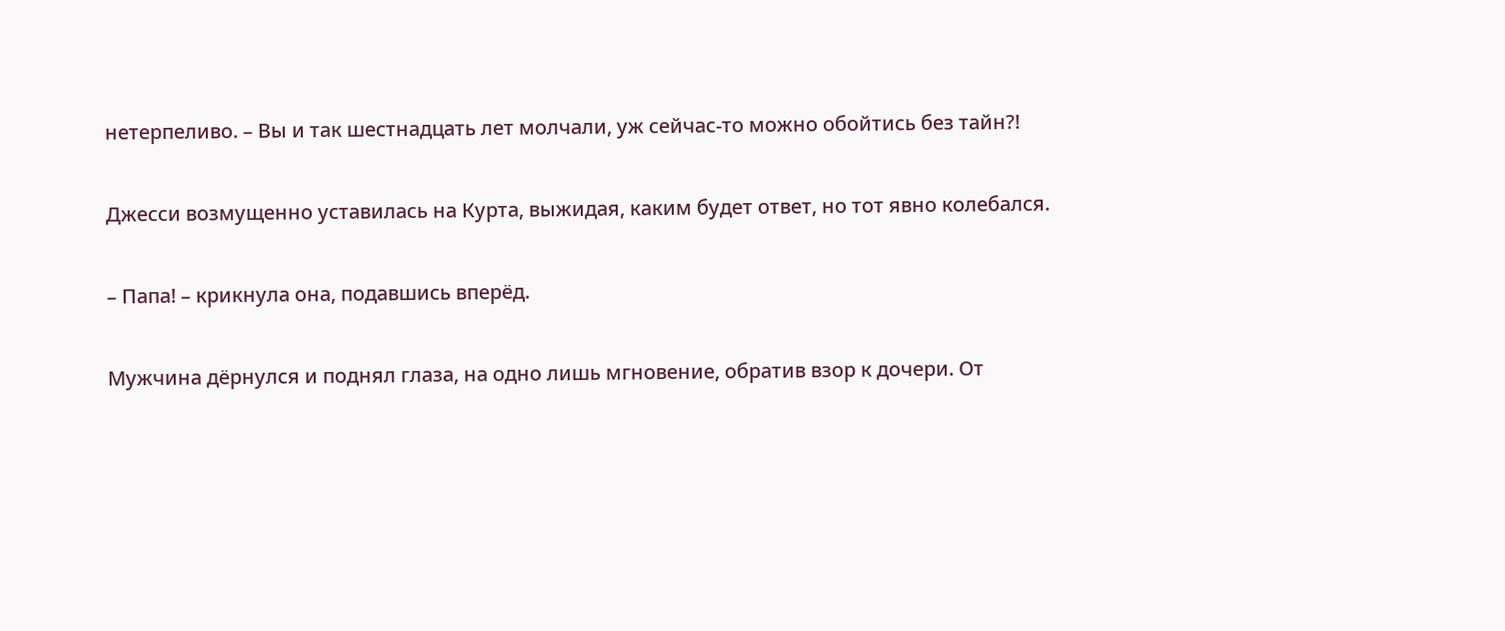нетерпеливо. – Вы и так шестнадцать лет молчали, уж сейчас-то можно обойтись без тайн?!

Джесси возмущенно уставилась на Курта, выжидая, каким будет ответ, но тот явно колебался.

– Папа! – крикнула она, подавшись вперёд.

Мужчина дёрнулся и поднял глаза, на одно лишь мгновение, обратив взор к дочери. От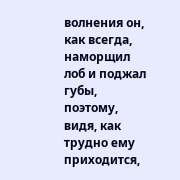волнения он, как всегда, наморщил лоб и поджал губы, поэтому, видя, как трудно ему приходится,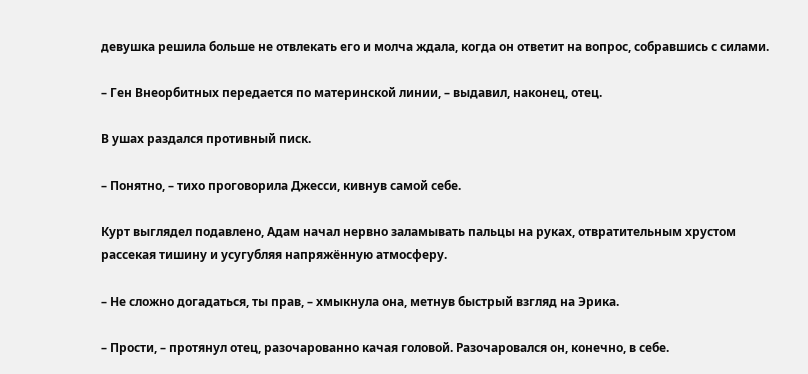девушка решила больше не отвлекать его и молча ждала, когда он ответит на вопрос, собравшись с силами.

– Ген Внеорбитных передается по материнской линии, – выдавил, наконец, отец.

В ушах раздался противный писк.

– Понятно, – тихо проговорила Джесси, кивнув самой себе.

Курт выглядел подавлено, Адам начал нервно заламывать пальцы на руках, отвратительным хрустом рассекая тишину и усугубляя напряжённую атмосферу.

– Не сложно догадаться, ты прав, – хмыкнула она, метнув быстрый взгляд на Эрика.

– Прости, – протянул отец, разочарованно качая головой. Разочаровался он, конечно, в себе.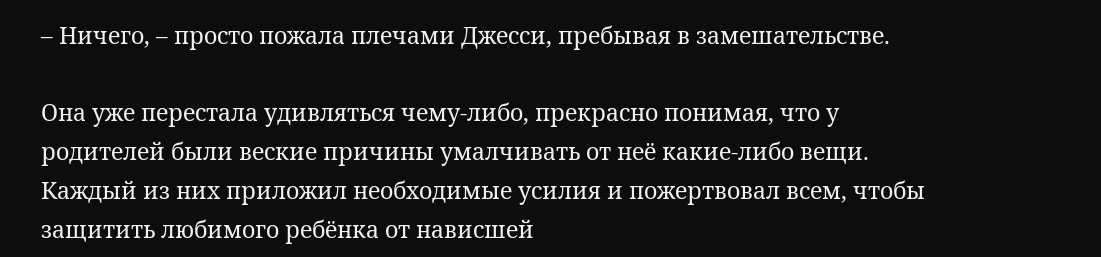– Ничего, – просто пожала плечами Джесси, пребывая в замешательстве.

Она уже перестала удивляться чему-либо, прекрасно понимая, что у родителей были веские причины умалчивать от неё какие-либо вещи. Каждый из них приложил необходимые усилия и пожертвовал всем, чтобы защитить любимого ребёнка от нависшей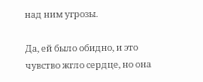над ним угрозы.

Да, ей было обидно, и это чувство жгло сердце, но она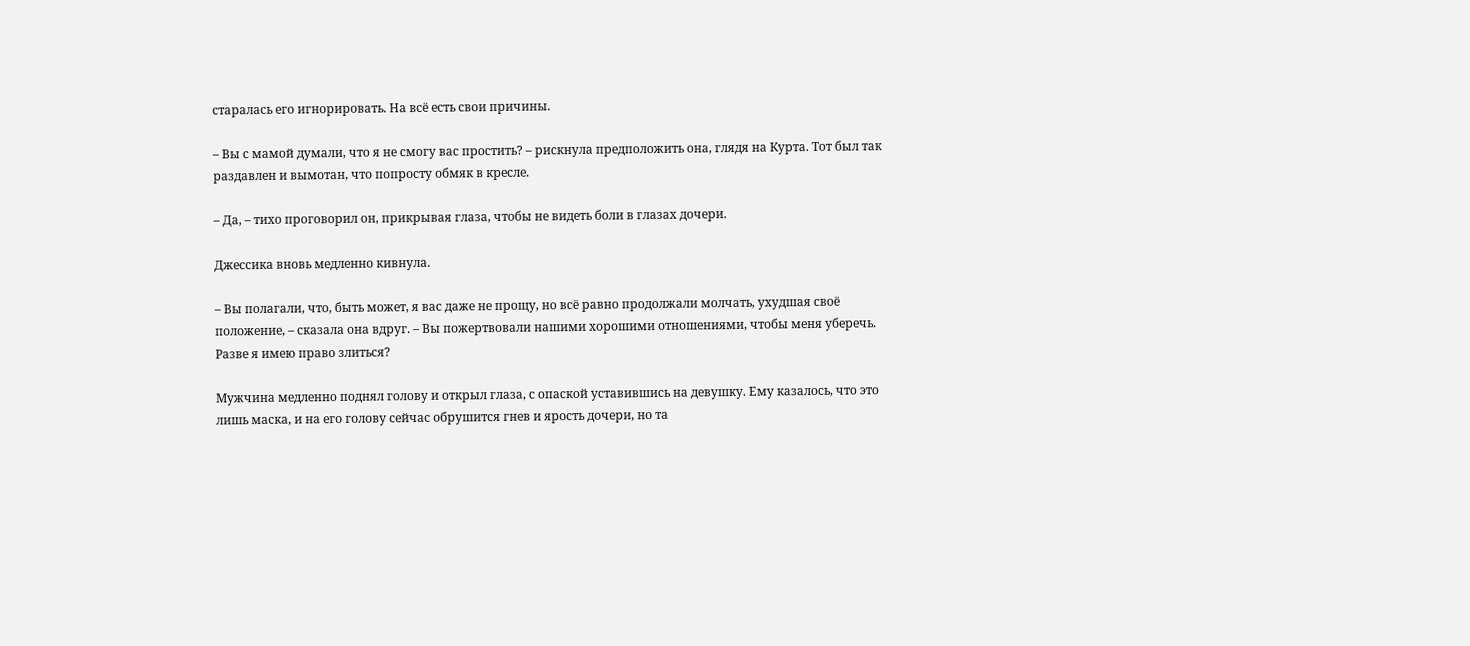старалась его игнорировать. На всё есть свои причины.

– Вы с мамой думали, что я не смогу вас простить? – рискнула предположить она, глядя на Курта. Тот был так раздавлен и вымотан, что попросту обмяк в кресле.

– Да, – тихо проговорил он, прикрывая глаза, чтобы не видеть боли в глазах дочери.

Джессика вновь медленно кивнула.

– Вы полагали, что, быть может, я вас даже не прощу, но всё равно продолжали молчать, ухудшая своё положение, – сказала она вдруг. – Вы пожертвовали нашими хорошими отношениями, чтобы меня уберечь. Разве я имею право злиться?

Мужчина медленно поднял голову и открыл глаза, с опаской уставившись на девушку. Ему казалось, что это лишь маска, и на его голову сейчас обрушится гнев и ярость дочери, но та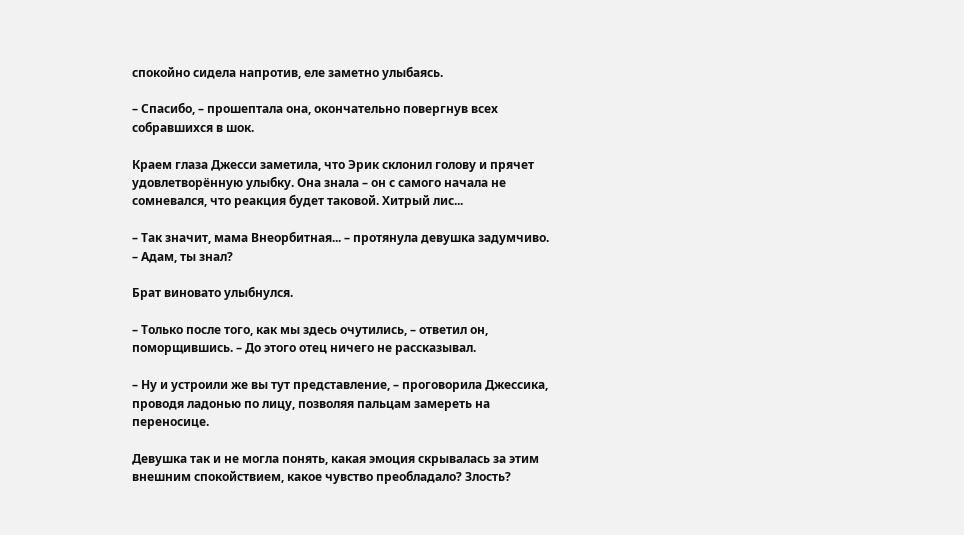спокойно сидела напротив, еле заметно улыбаясь.

– Спасибо, – прошептала она, окончательно повергнув всех собравшихся в шок.

Краем глаза Джесси заметила, что Эрик склонил голову и прячет удовлетворённую улыбку. Она знала – он с самого начала не сомневался, что реакция будет таковой. Хитрый лис...

– Так значит, мама Внеорбитная... – протянула девушка задумчиво. – Адам, ты знал?

Брат виновато улыбнулся.

– Только после того, как мы здесь очутились, – ответил он, поморщившись. – До этого отец ничего не рассказывал.

– Ну и устроили же вы тут представление, – проговорила Джессика, проводя ладонью по лицу, позволяя пальцам замереть на переносице.

Девушка так и не могла понять, какая эмоция скрывалась за этим внешним спокойствием, какое чувство преобладало? Злость?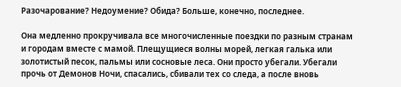Разочарование? Недоумение? Обида? Больше, конечно, последнее.

Она медленно прокручивала все многочисленные поездки по разным странам и городам вместе с мамой. Плещущиеся волны морей, легкая галька или золотистый песок, пальмы или сосновые леса. Они просто убегали. Убегали прочь от Демонов Ночи, спасались, сбивали тех со следа, а после вновь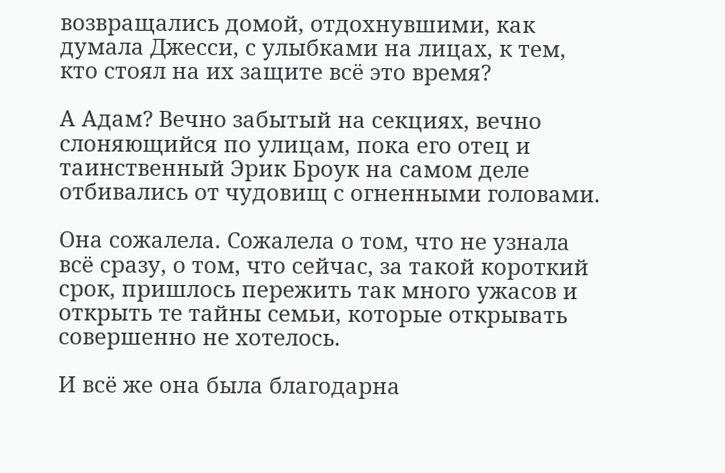возвращались домой, отдохнувшими, как думала Джесси, с улыбками на лицах, к тем, кто стоял на их защите всё это время?

А Адам? Вечно забытый на секциях, вечно слоняющийся по улицам, пока его отец и таинственный Эрик Броук на самом деле отбивались от чудовищ с огненными головами.

Она сожалела. Сожалела о том, что не узнала всё сразу, о том, что сейчас, за такой короткий срок, пришлось пережить так много ужасов и открыть те тайны семьи, которые открывать совершенно не хотелось.

И всё же она была благодарна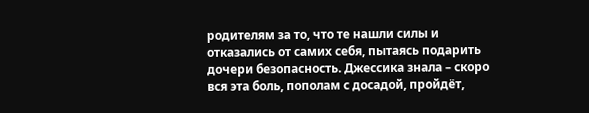родителям за то, что те нашли силы и отказались от самих себя, пытаясь подарить дочери безопасность. Джессика знала – скоро вся эта боль, пополам с досадой, пройдёт,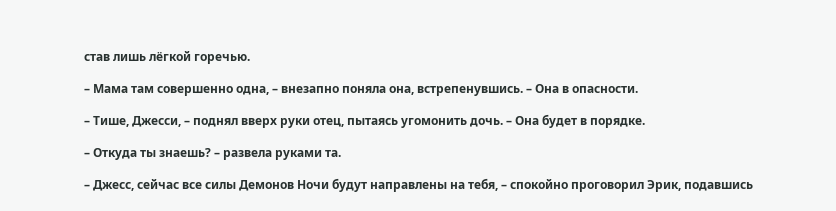став лишь лёгкой горечью.

– Мама там совершенно одна, – внезапно поняла она, встрепенувшись. – Она в опасности.

– Тише, Джесси, – поднял вверх руки отец, пытаясь угомонить дочь. – Она будет в порядке.

– Откуда ты знаешь? – развела руками та.

– Джесс, сейчас все силы Демонов Ночи будут направлены на тебя, – спокойно проговорил Эрик, подавшись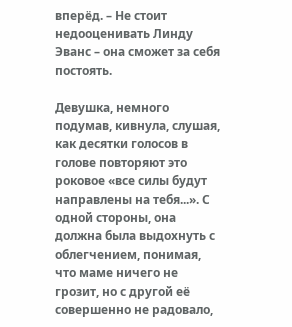вперёд. – Не стоит недооценивать Линду Эванс – она сможет за себя постоять.

Девушка, немного подумав, кивнула, слушая, как десятки голосов в голове повторяют это роковое «все силы будут направлены на тебя...». С одной стороны, она должна была выдохнуть с облегчением, понимая, что маме ничего не грозит, но с другой её совершенно не радовало,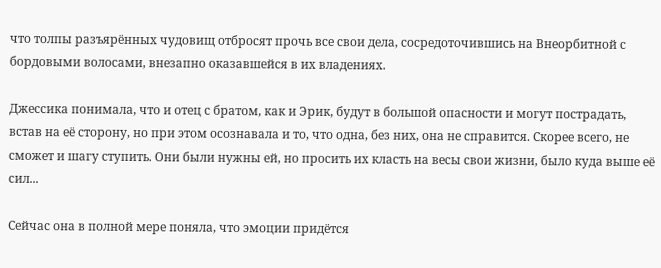что толпы разъярённых чудовищ отбросят прочь все свои дела, сосредоточившись на Внеорбитной с бордовыми волосами, внезапно оказавшейся в их владениях.

Джессика понимала, что и отец с братом, как и Эрик, будут в большой опасности и могут пострадать, встав на её сторону, но при этом осознавала и то, что одна, без них, она не справится. Скорее всего, не сможет и шагу ступить. Они были нужны ей, но просить их класть на весы свои жизни, было куда выше её сил...

Сейчас она в полной мере поняла, что эмоции придётся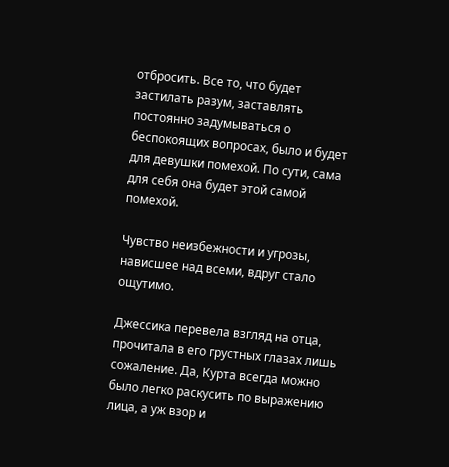отбросить. Все то, что будет застилать разум, заставлять постоянно задумываться о беспокоящих вопросах, было и будет для девушки помехой. По сути, сама для себя она будет этой самой помехой.

Чувство неизбежности и угрозы, нависшее над всеми, вдруг стало ощутимо.

Джессика перевела взгляд на отца, прочитала в его грустных глазах лишь сожаление. Да, Курта всегда можно было легко раскусить по выражению лица, а уж взор и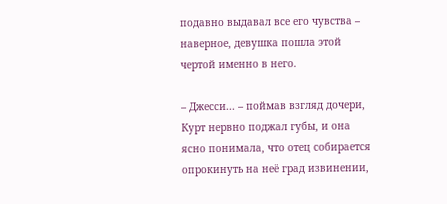подавно выдавал все его чувства – наверное, девушка пошла этой чертой именно в него.

– Джесси... – поймав взгляд дочери, Курт нервно поджал губы, и она ясно понимала, что отец собирается опрокинуть на неё град извинении,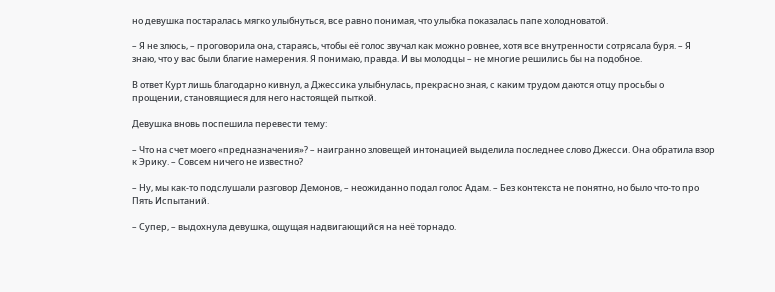но девушка постаралась мягко улыбнуться, все равно понимая, что улыбка показалась папе холодноватой.

– Я не злюсь, – проговорила она, стараясь, чтобы её голос звучал как можно ровнее, хотя все внутренности сотрясала буря. – Я знаю, что у вас были благие намерения. Я понимаю, правда. И вы молодцы – не многие решились бы на подобное.

В ответ Курт лишь благодарно кивнул, а Джессика улыбнулась, прекрасно зная, с каким трудом даются отцу просьбы о прощении, становящиеся для него настоящей пыткой.

Девушка вновь поспешила перевести тему:

– Что на счет моего «предназначения»? – наигранно зловещей интонацией выделила последнее слово Джесси. Она обратила взор к Эрику. – Совсем ничего не известно?

– Ну, мы как-то подслушали разговор Демонов, – неожиданно подал голос Адам. – Без контекста не понятно, но было что-то про Пять Испытаний.

– Супер, – выдохнула девушка, ощущая надвигающийся на неё торнадо.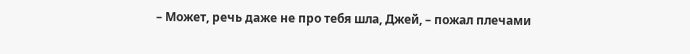– Может, речь даже не про тебя шла, Джей, – пожал плечами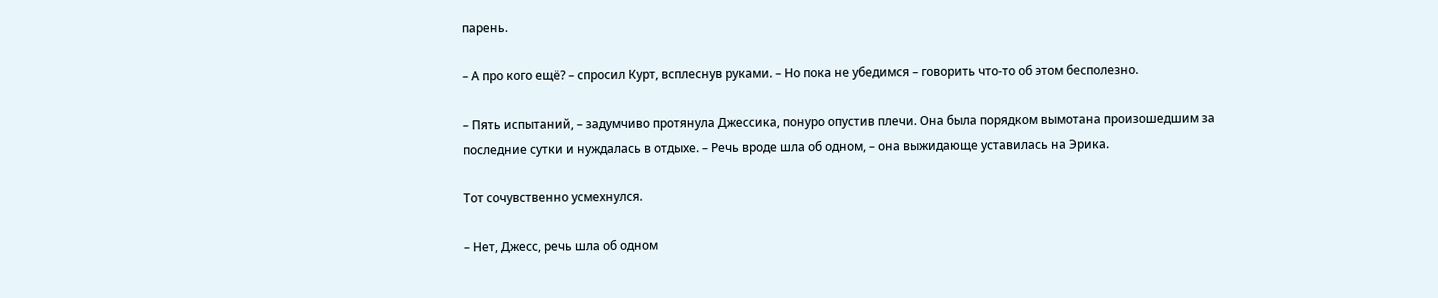парень.

– А про кого ещё? – спросил Курт, всплеснув руками. – Но пока не убедимся – говорить что-то об этом бесполезно.

– Пять испытаний, – задумчиво протянула Джессика, понуро опустив плечи. Она была порядком вымотана произошедшим за последние сутки и нуждалась в отдыхе. – Речь вроде шла об одном, – она выжидающе уставилась на Эрика.

Тот сочувственно усмехнулся.

– Нет, Джесс, речь шла об одном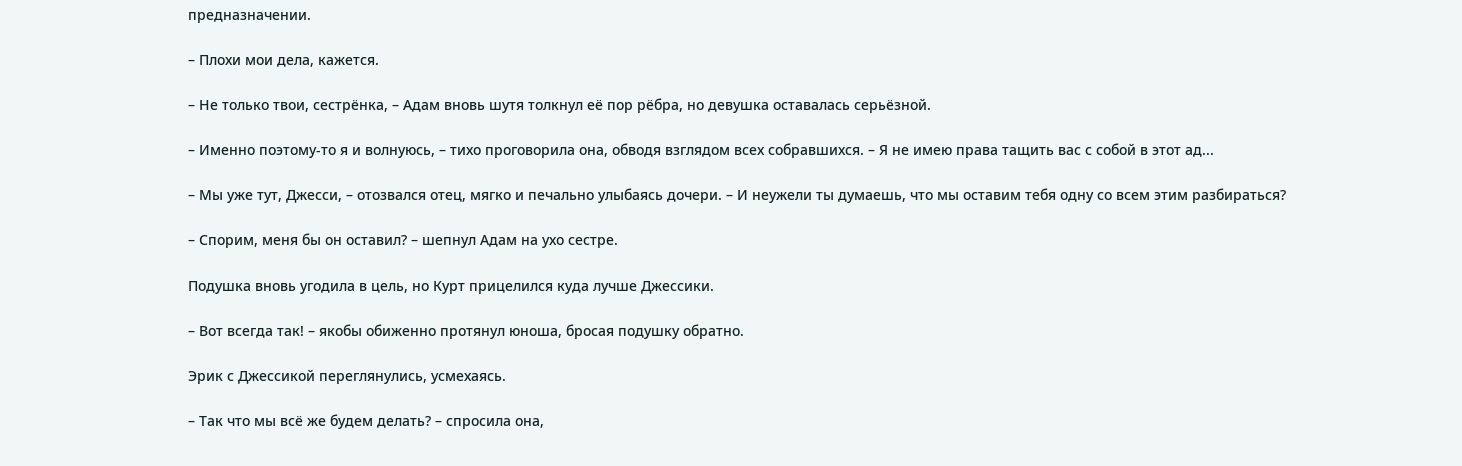предназначении.

– Плохи мои дела, кажется.

– Не только твои, сестрёнка, – Адам вновь шутя толкнул её пор рёбра, но девушка оставалась серьёзной.

– Именно поэтому-то я и волнуюсь, – тихо проговорила она, обводя взглядом всех собравшихся. – Я не имею права тащить вас с собой в этот ад...

– Мы уже тут, Джесси, – отозвался отец, мягко и печально улыбаясь дочери. – И неужели ты думаешь, что мы оставим тебя одну со всем этим разбираться?

– Спорим, меня бы он оставил? – шепнул Адам на ухо сестре.

Подушка вновь угодила в цель, но Курт прицелился куда лучше Джессики.

– Вот всегда так! – якобы обиженно протянул юноша, бросая подушку обратно.

Эрик с Джессикой переглянулись, усмехаясь.

– Так что мы всё же будем делать? – спросила она,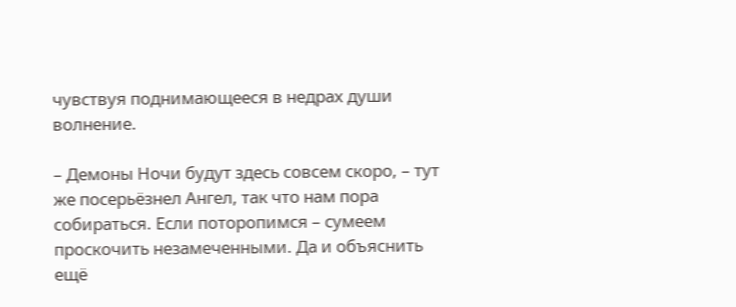чувствуя поднимающееся в недрах души волнение.

– Демоны Ночи будут здесь совсем скоро, – тут же посерьёзнел Ангел, так что нам пора собираться. Если поторопимся – сумеем проскочить незамеченными. Да и объяснить ещё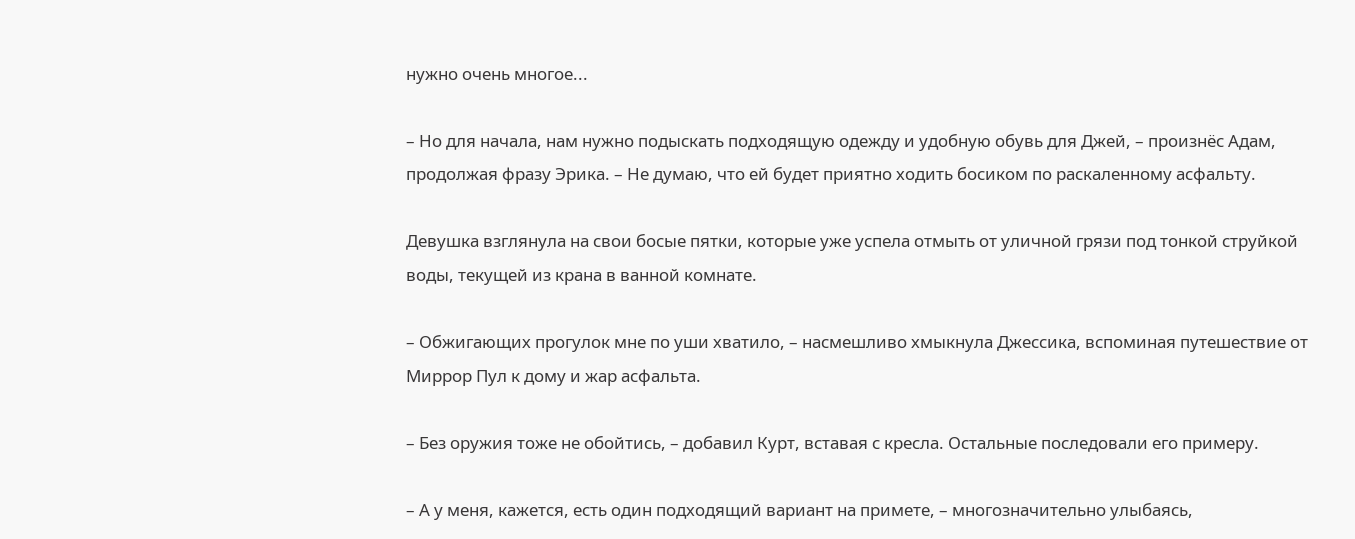нужно очень многое...

– Но для начала, нам нужно подыскать подходящую одежду и удобную обувь для Джей, – произнёс Адам, продолжая фразу Эрика. – Не думаю, что ей будет приятно ходить босиком по раскаленному асфальту.

Девушка взглянула на свои босые пятки, которые уже успела отмыть от уличной грязи под тонкой струйкой воды, текущей из крана в ванной комнате.

– Обжигающих прогулок мне по уши хватило, – насмешливо хмыкнула Джессика, вспоминая путешествие от Миррор Пул к дому и жар асфальта.

– Без оружия тоже не обойтись, – добавил Курт, вставая с кресла. Остальные последовали его примеру.

– А у меня, кажется, есть один подходящий вариант на примете, – многозначительно улыбаясь,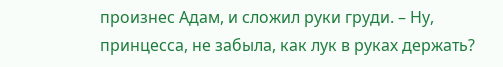произнес Адам, и сложил руки груди. – Ну, принцесса, не забыла, как лук в руках держать?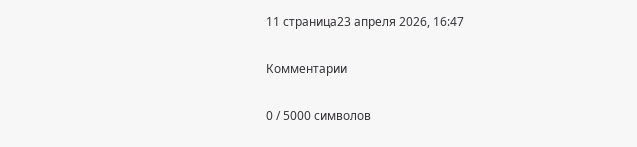11 страница23 апреля 2026, 16:47

Комментарии

0 / 5000 символов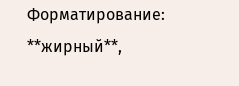Форматирование: **жирный**,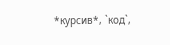*курсив*, `код`,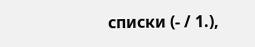списки (- / 1.),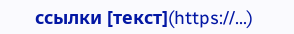ссылки [текст](https://…)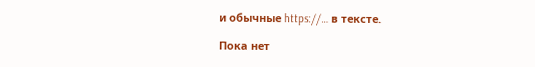и обычные https://… в тексте.

Пока нет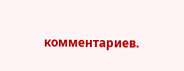комментариев.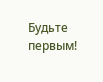Будьте первым!